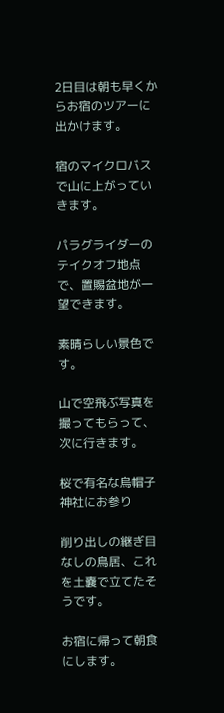2日目は朝も早くからお宿のツアーに出かけます。

宿のマイクロバスで山に上がっていきます。

パラグライダーのテイクオフ地点で、置賜盆地が一望できます。

素晴らしい景色です。

山で空飛ぶ写真を撮ってもらって、次に行きます。

桜で有名な烏帽子神社にお参り

削り出しの継ぎ目なしの鳥居、これを土嚢で立てたそうです。

お宿に帰って朝食にします。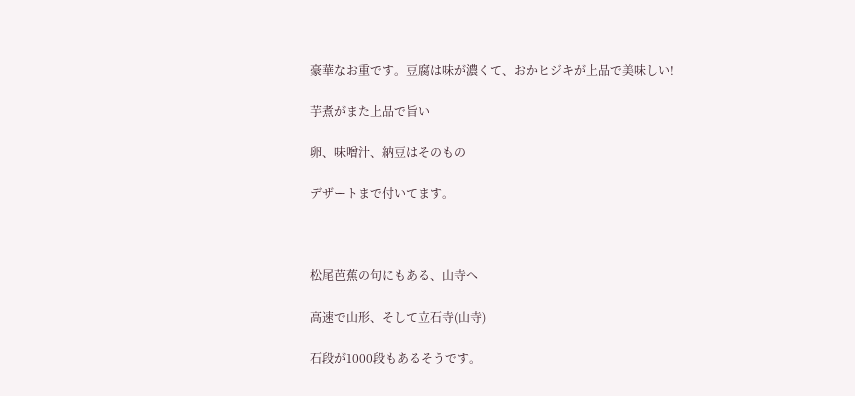豪華なお重です。豆腐は味が濃くて、おかヒジキが上品で美味しい!

芋煮がまた上品で旨い

卵、味噌汁、納豆はそのもの

デザートまで付いてます。



松尾芭蕉の句にもある、山寺へ

高速で山形、そして立石寺(山寺)

石段が1000段もあるそうです。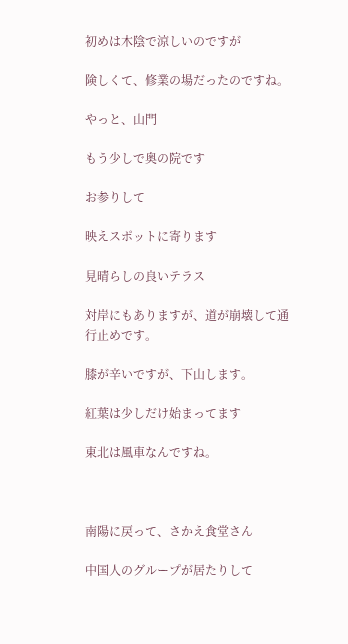初めは木陰で涼しいのですが

険しくて、修業の場だったのですね。

やっと、山門

もう少しで奥の院です

お参りして

映えスポットに寄ります

見晴らしの良いテラス

対岸にもありますが、道が崩壊して通行止めです。

膝が辛いですが、下山します。

紅葉は少しだけ始まってます

東北は風車なんですね。



南陽に戻って、さかえ食堂さん

中国人のグループが居たりして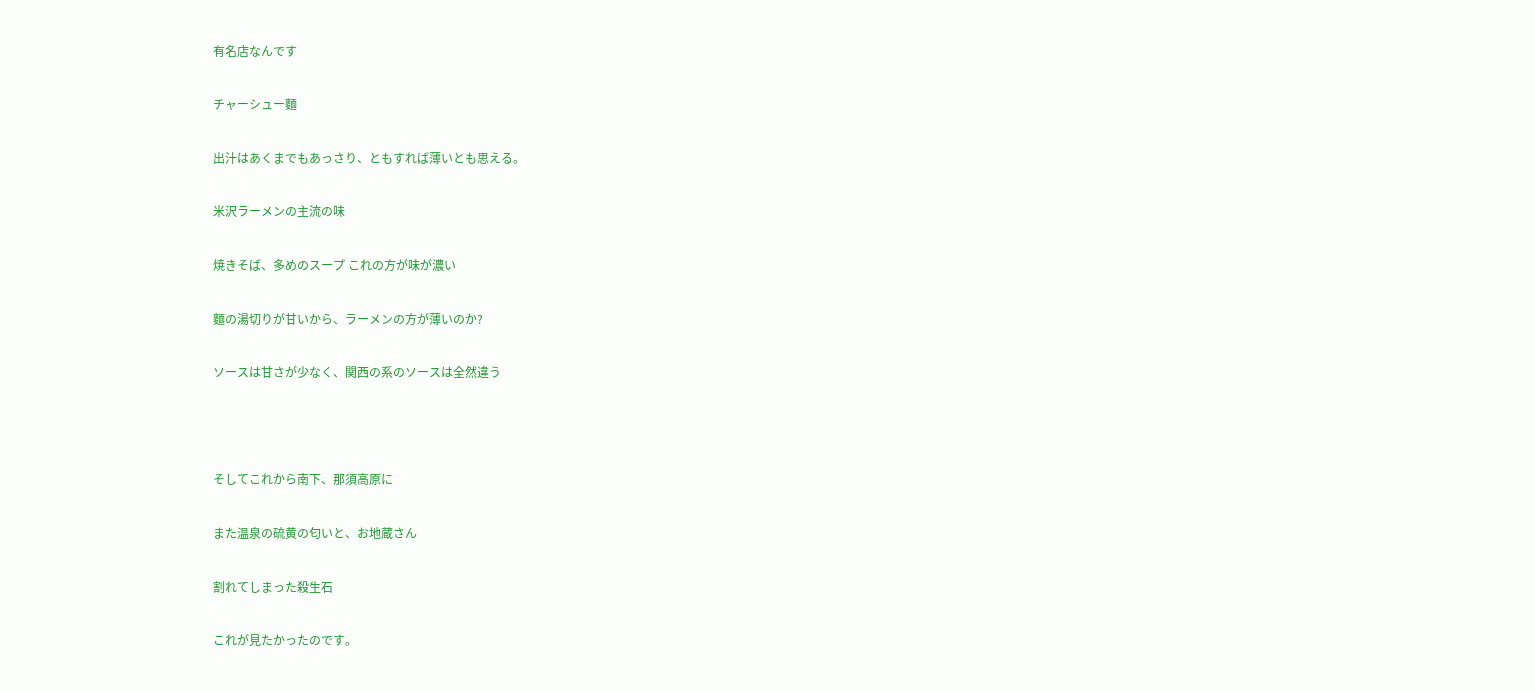有名店なんです

チャーシュー麵

出汁はあくまでもあっさり、ともすれば薄いとも思える。

米沢ラーメンの主流の味

焼きそば、多めのスープ これの方が味が濃い

麵の湯切りが甘いから、ラーメンの方が薄いのか?

ソースは甘さが少なく、関西の系のソースは全然違う



そしてこれから南下、那須高原に

また温泉の硫黄の匂いと、お地蔵さん

割れてしまった殺生石

これが見たかったのです。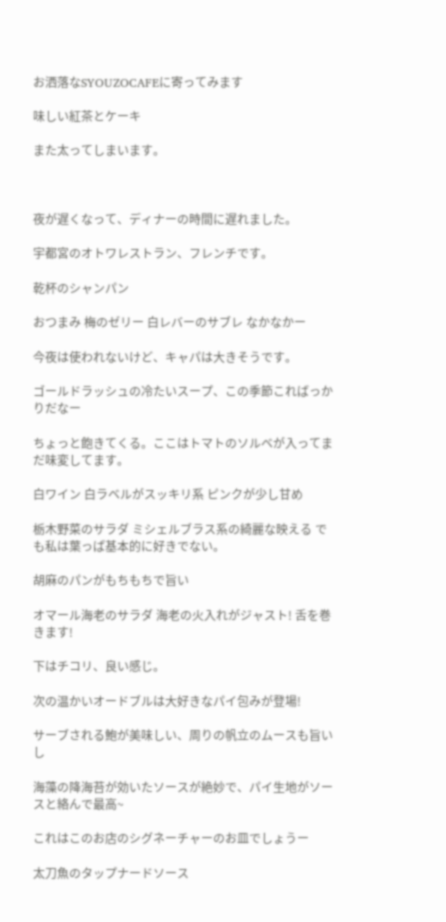お洒落なSYOUZOCAFEに寄ってみます

味しい紅茶とケーキ

また太ってしまいます。



夜が遅くなって、ディナーの時間に遅れました。

宇都宮のオトワレストラン、フレンチです。

乾杯のシャンパン

おつまみ 梅のゼリー 白レバーのサブレ なかなかー

今夜は使われないけど、キャパは大きそうです。

ゴールドラッシュの冷たいスープ、この季節こればっかりだなー

ちょっと飽きてくる。ここはトマトのソルベが入ってまだ味変してます。

白ワイン 白ラベルがスッキリ系 ピンクが少し甘め

栃木野菜のサラダ ミシェルブラス系の綺麗な映える でも私は葉っぱ基本的に好きでない。

胡麻のパンがもちもちで旨い

オマール海老のサラダ 海老の火入れがジャスト! 舌を巻きます!

下はチコリ、良い感じ。

次の温かいオードブルは大好きなパイ包みが登場!

サーブされる鮑が美味しい、周りの帆立のムースも旨いし

海藻の降海苔が効いたソースが絶妙で、パイ生地がソースと絡んで最高~

これはこのお店のシグネーチャーのお皿でしょうー

太刀魚のタップナードソース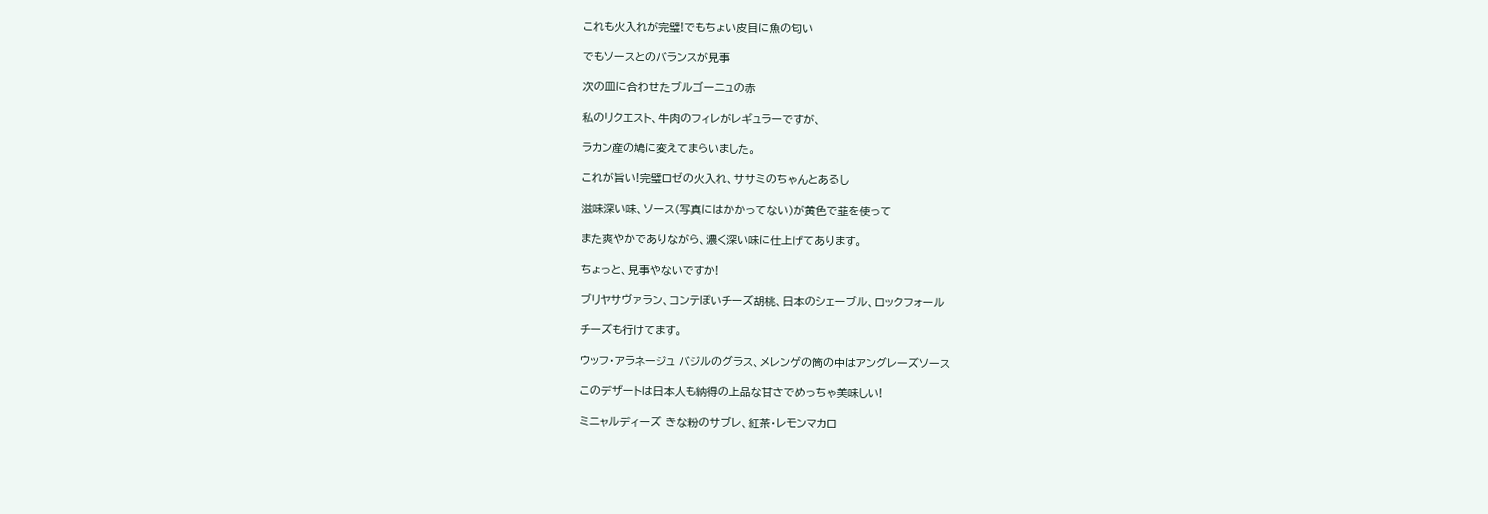これも火入れが完璧!でもちょい皮目に魚の匂い

でもソースとのバランスが見事

次の皿に合わせたブルゴーニュの赤

私のリクエスト、牛肉のフィレがレギュラーですが、

ラカン産の鳩に変えてまらいました。

これが旨い!完璧ロゼの火入れ、ササミのちゃんとあるし

滋味深い味、ソース(写真にはかかってない)が黄色で韮を使って

また爽やかでありながら、濃く深い味に仕上げてあります。

ちょっと、見事やないですか!

ブリヤサヴァラン、コンテぽいチーズ胡桃、日本のシェーブル、ロックフォール

チーズも行けてます。

ウッフ・アラネージュ バジルのグラス、メレンゲの筒の中はアングレーズソース

このデザートは日本人も納得の上品な甘さでめっちゃ美味しい!

ミニャルディーズ きな粉のサブレ、紅茶・レモンマカロ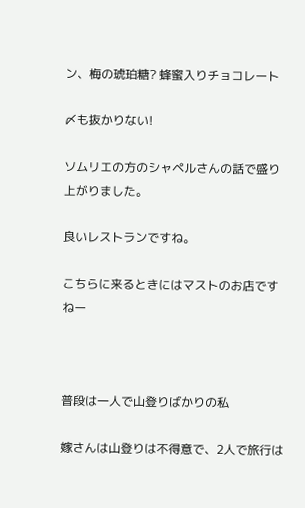ン、梅の琥珀糖? 蜂蜜入りチョコレート

〆も抜かりない!

ソムリエの方のシャペルさんの話で盛り上がりました。

良いレストランですね。

こちらに来るときにはマストのお店ですねー



普段は一人で山登りばかりの私

嫁さんは山登りは不得意で、2人で旅行は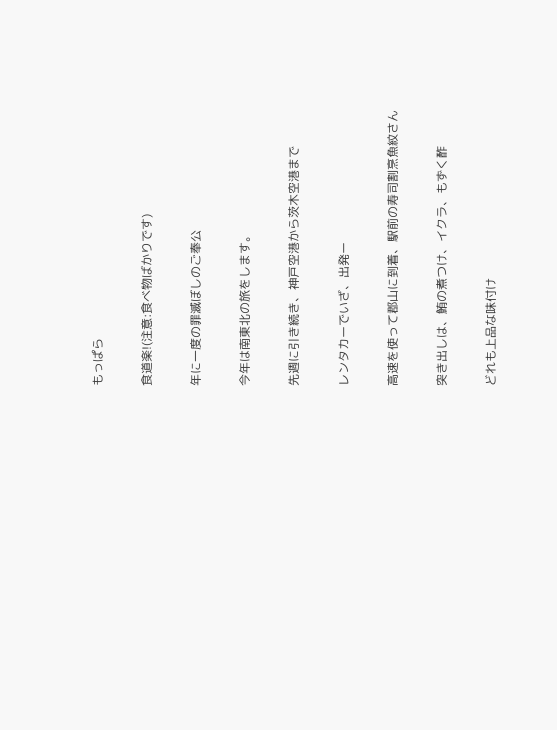もっぱら

食道楽!(注意:食べ物ばかりです)

年に一度の罪滅ぼしのご奉公

今年は南東北の旅をします。

先週に引き続き、神戸空港から茨木空港まで

レンタカーでいざ、出発ー

高速を使って郡山に到着、駅前の寿司割烹魚紋さん

突き出しは、鮪の煮つけ、イクラ、もずく酢

どれも上品な味付け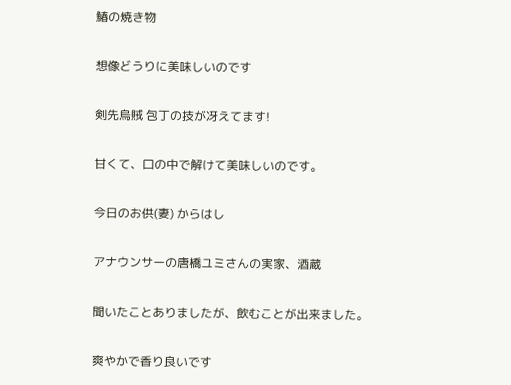鰆の焼き物

想像どうりに美味しいのです

剣先烏賊 包丁の技が冴えてます!

甘くて、口の中で解けて美味しいのです。

今日のお供(妻) からはし

アナウンサーの唐橋ユミさんの実家、酒蔵

聞いたことありましたが、飲むことが出来ました。

爽やかで香り良いです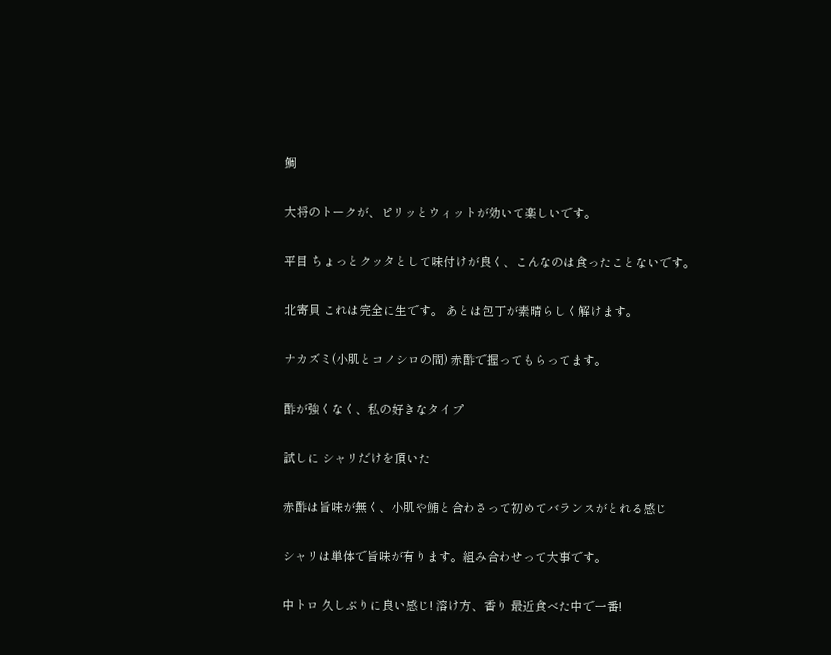鯛

大将のトークが、ピリッとウィットが効いて楽しいです。

平目 ちょっとクッタとして味付けが良く、こんなのは食ったことないです。

北寄貝 これは完全に生です。 あとは包丁が素晴らしく解けます。

ナカズミ(小肌とコノシロの間) 赤酢で握ってもらってます。

酢が強くなく、私の好きなタイプ

試しに シャリだけを頂いた

赤酢は旨味が無く、小肌や鮪と合わさって初めてバランスがとれる感じ

シャリは単体で旨味が有ります。組み合わせって大事です。

中トロ 久しぶりに良い感じ! 溶け方、香り 最近食べた中で一番!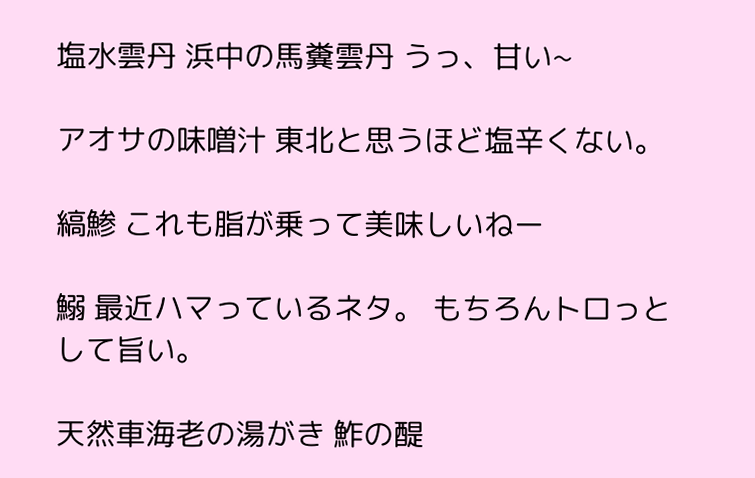塩水雲丹 浜中の馬糞雲丹 うっ、甘い~

アオサの味噌汁 東北と思うほど塩辛くない。

縞鯵 これも脂が乗って美味しいねー

鰯 最近ハマっているネタ。 もちろんトロっとして旨い。

天然車海老の湯がき 鮓の醍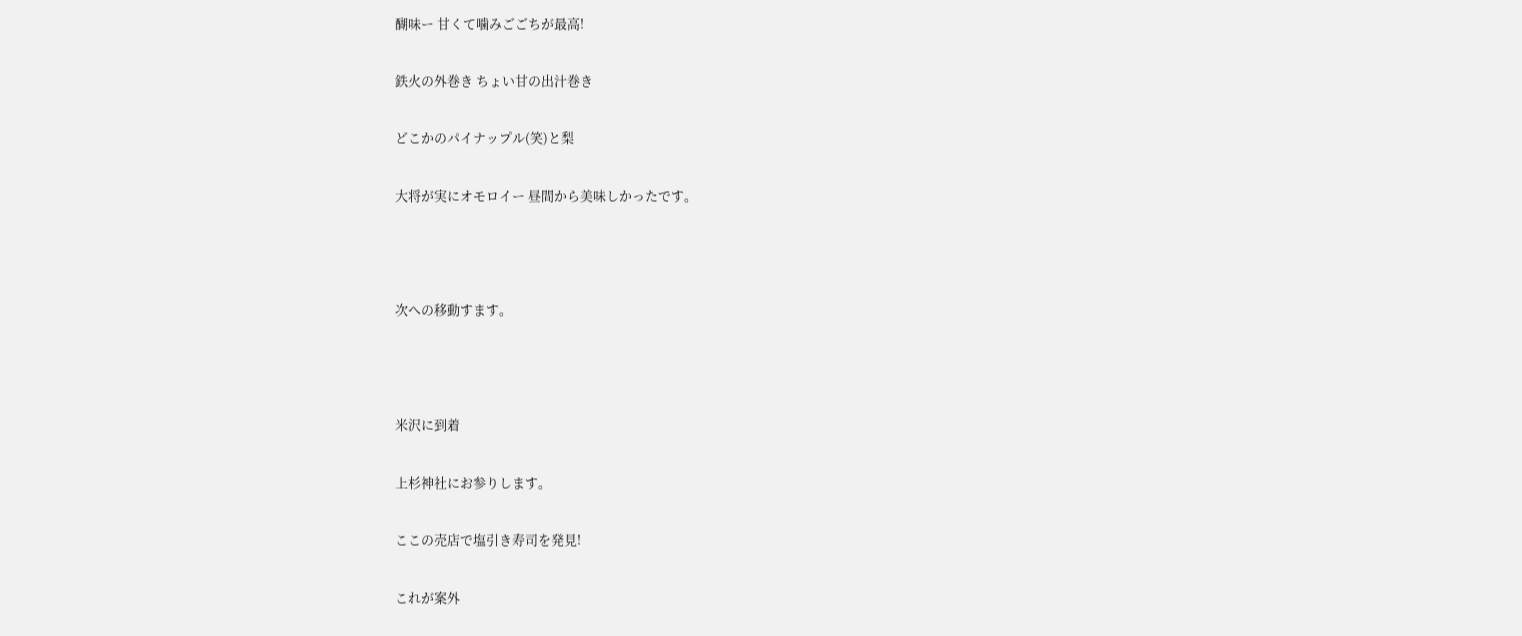醐味ー 甘くて噛みごごちが最高!

鉄火の外巻き ちょい甘の出汁巻き

どこかのパイナップル(笑)と梨

大将が実にオモロイー 昼間から美味しかったです。



次への移動すます。



米沢に到着

上杉神社にお参りします。

ここの売店で塩引き寿司を発見!

これが案外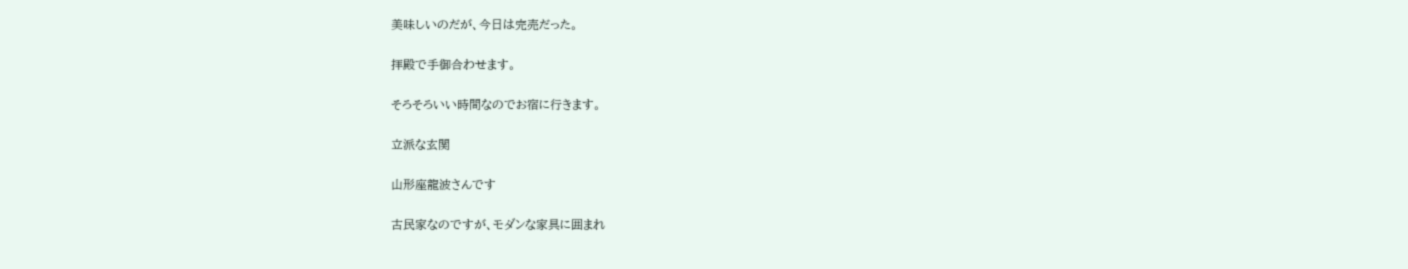美味しいのだが、今日は完売だった。

拝殿で手御合わせます。

そろそろいい時間なのでお宿に行きます。

立派な玄関

山形座龍波さんです

古民家なのですが、モダンな家具に囲まれ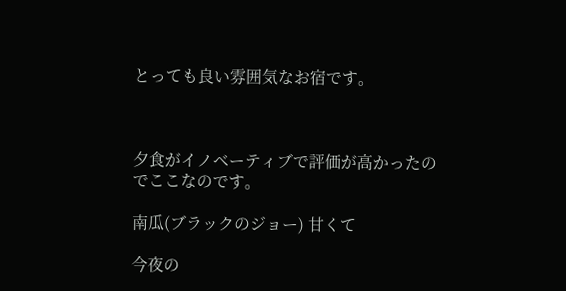とっても良い雰囲気なお宿です。



夕食がイノベーティブで評価が高かったのでここなのです。

南瓜(ブラックのジョー) 甘くて

今夜の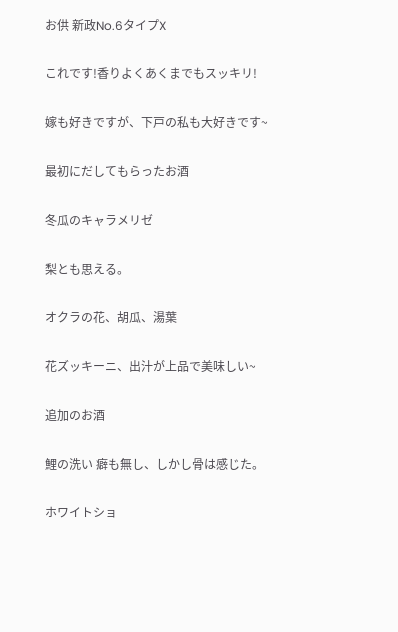お供 新政No.6タイプX

これです!香りよくあくまでもスッキリ!

嫁も好きですが、下戸の私も大好きです~

最初にだしてもらったお酒

冬瓜のキャラメリゼ

梨とも思える。

オクラの花、胡瓜、湯葉

花ズッキーニ、出汁が上品で美味しい~

追加のお酒

鯉の洗い 癖も無し、しかし骨は感じた。

ホワイトショ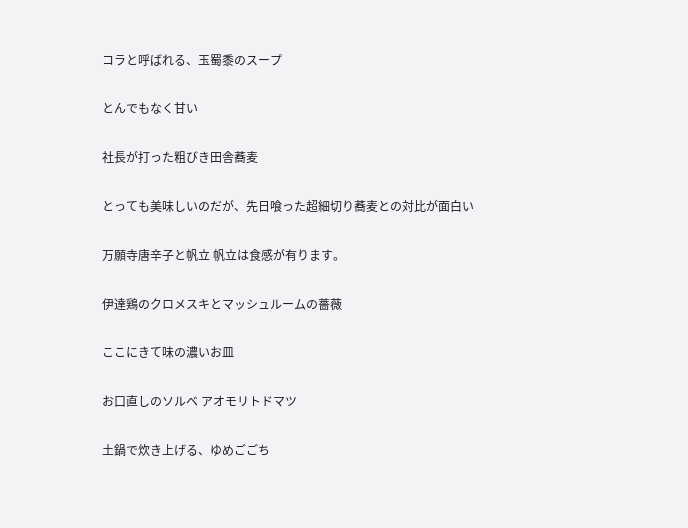コラと呼ばれる、玉蜀黍のスープ

とんでもなく甘い

社長が打った粗びき田舎蕎麦

とっても美味しいのだが、先日喰った超細切り蕎麦との対比が面白い

万願寺唐辛子と帆立 帆立は食感が有ります。

伊達鶏のクロメスキとマッシュルームの薔薇

ここにきて味の濃いお皿

お口直しのソルベ アオモリトドマツ

土鍋で炊き上げる、ゆめごごち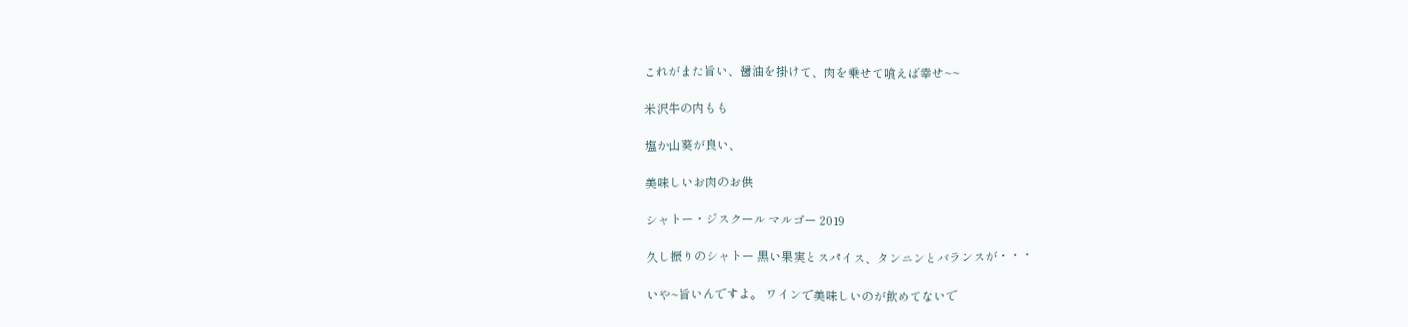これがまた旨い、醤油を掛けて、肉を乗せて喰えば幸せ~~

米沢牛の内もも

塩か山葵が良い、

美味しいお肉のお供

シャトー・ジスクール マルゴー 2019

久し振りのシャトー 黒い果実とスパイス、タンニンとバランスが・・・

いや~旨いんですよ。 ワインで美味しいのが飲めてないで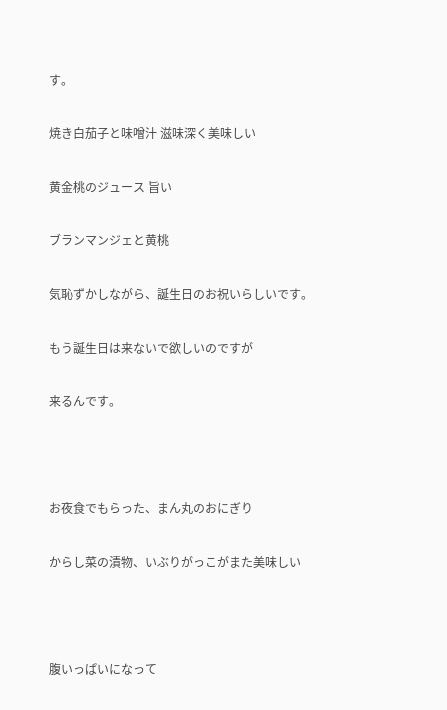す。

焼き白茄子と味噌汁 滋味深く美味しい

黄金桃のジュース 旨い

ブランマンジェと黄桃

気恥ずかしながら、誕生日のお祝いらしいです。

もう誕生日は来ないで欲しいのですが

来るんです。



お夜食でもらった、まん丸のおにぎり

からし菜の漬物、いぶりがっこがまた美味しい



腹いっぱいになって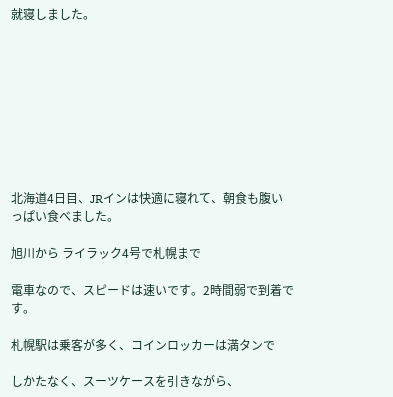就寝しました。









北海道4日目、JRインは快適に寝れて、朝食も腹いっぱい食べました。

旭川から ライラック4号で札幌まで

電車なので、スピードは速いです。2時間弱で到着です。

札幌駅は乗客が多く、コインロッカーは満タンで

しかたなく、スーツケースを引きながら、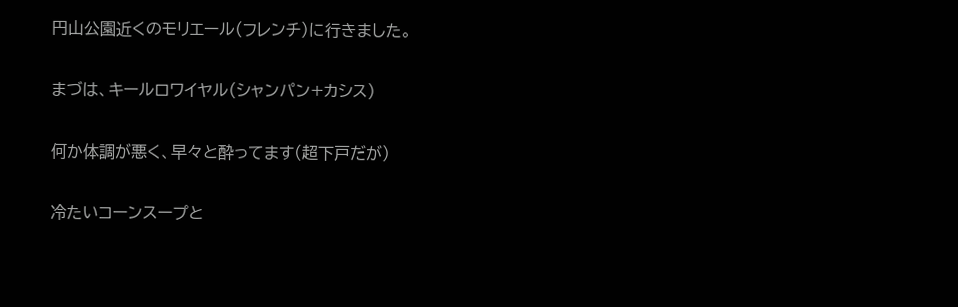円山公園近くのモリエール(フレンチ)に行きました。

まづは、キールロワイヤル(シャンパン+カシス)

何か体調が悪く、早々と酔ってます(超下戸だが)

冷たいコーンスープと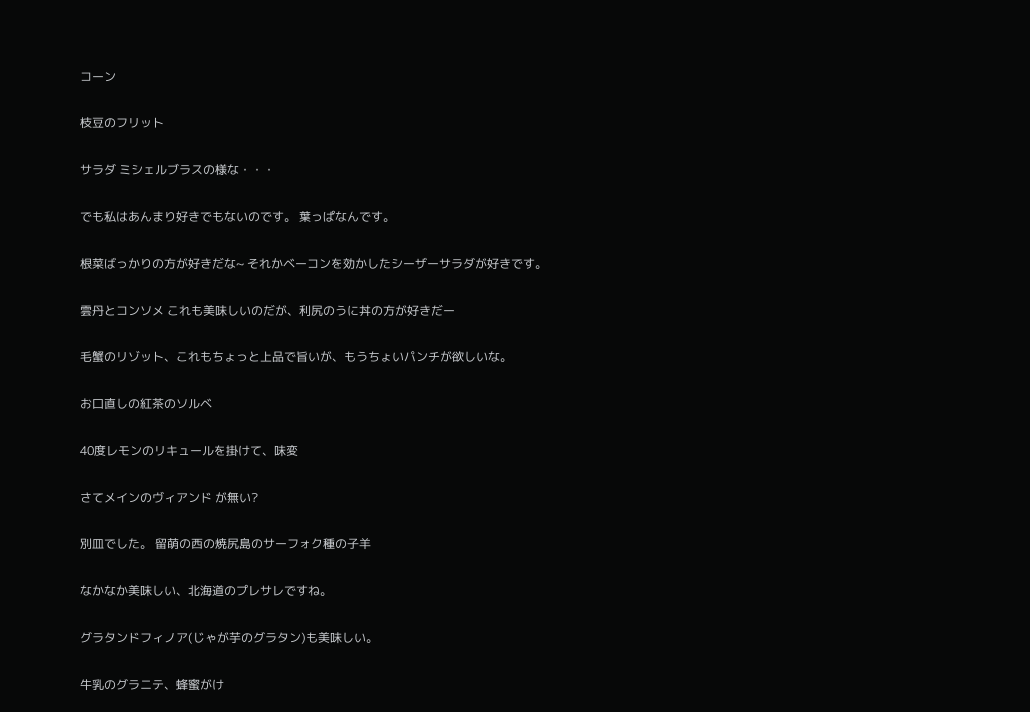コーン

枝豆のフリット

サラダ ミシェルブラスの様な・・・

でも私はあんまり好きでもないのです。 葉っぱなんです。

根菜ばっかりの方が好きだな~ それかベーコンを効かしたシーザーサラダが好きです。

雲丹とコンソメ これも美味しいのだが、利尻のうに丼の方が好きだー

毛蟹のリゾット、これもちょっと上品で旨いが、もうちょいパンチが欲しいな。

お口直しの紅茶のソルベ

40度レモンのリキュールを掛けて、味変

さてメインのヴィアンド が無い?

別皿でした。 留萌の西の焼尻島のサーフォク種の子羊

なかなか美味しい、北海道のプレサレですね。

グラタンドフィノア(じゃが芋のグラタン)も美味しい。

牛乳のグラニテ、蜂蜜がけ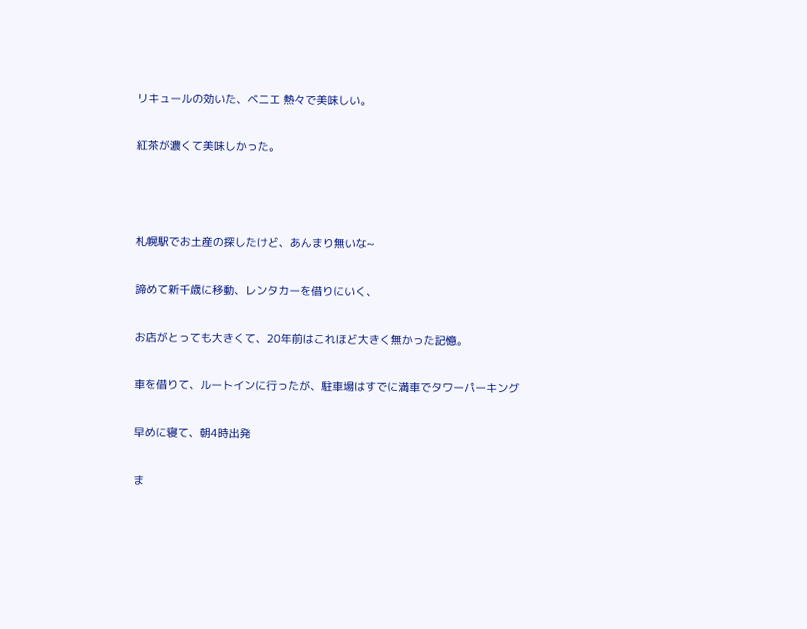リキュールの効いた、ベニエ 熱々で美味しい。

紅茶が濃くて美味しかった。



札幌駅でお土産の探したけど、あんまり無いな~

諦めて新千歳に移動、レンタカーを借りにいく、

お店がとっても大きくて、20年前はこれほど大きく無かった記憶。

車を借りて、ルートインに行ったが、駐車場はすでに満車でタワーパーキング

早めに寝て、朝4時出発

ま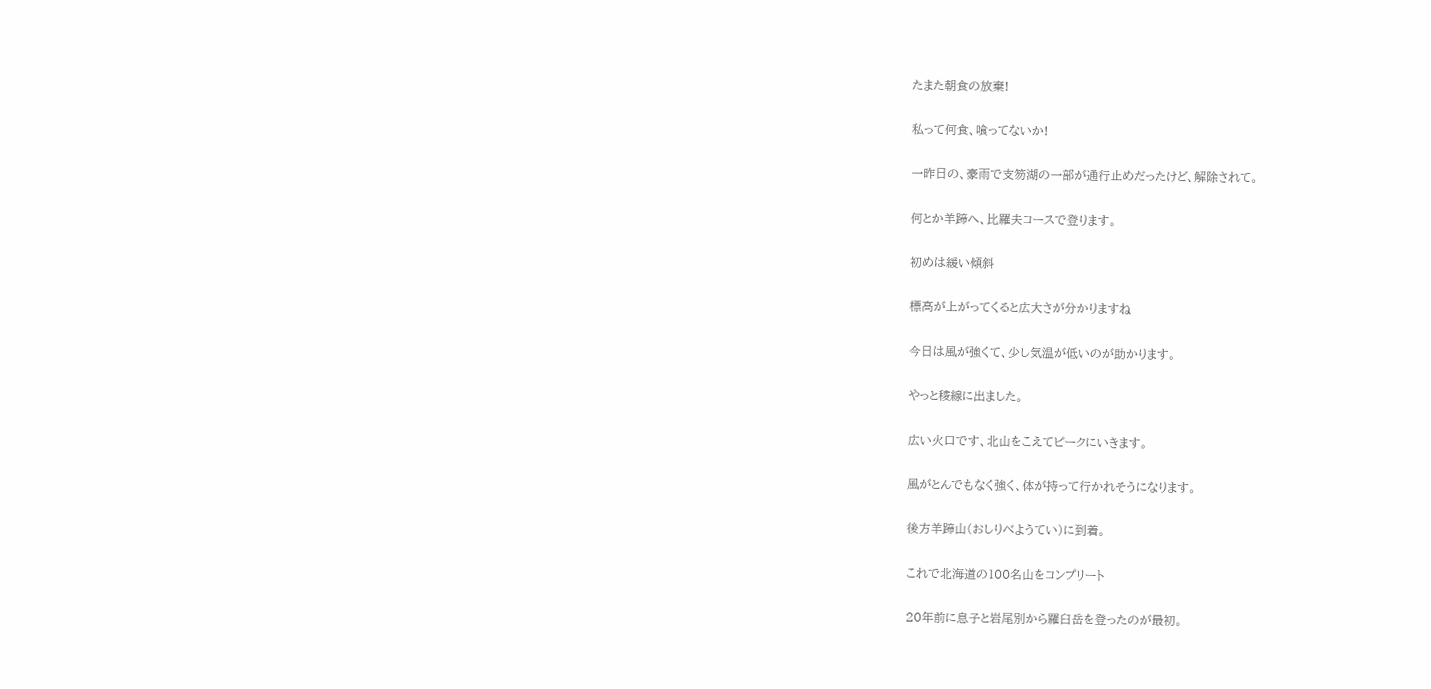たまた朝食の放棄!

私って何食、喰ってないか!

一昨日の、豪雨で支笏湖の一部が通行止めだったけど、解除されて。

何とか羊蹄へ、比羅夫コースで登ります。

初めは緩い傾斜

標高が上がってくると広大さが分かりますね

今日は風が強くて、少し気温が低いのが助かります。

やっと稜線に出ました。

広い火口です、北山をこえてピークにいきます。

風がとんでもなく強く、体が持って行かれそうになります。

後方羊蹄山(おしりべようてい)に到着。

これで北海道の100名山をコンプリート

20年前に息子と岩尾別から羅臼岳を登ったのが最初。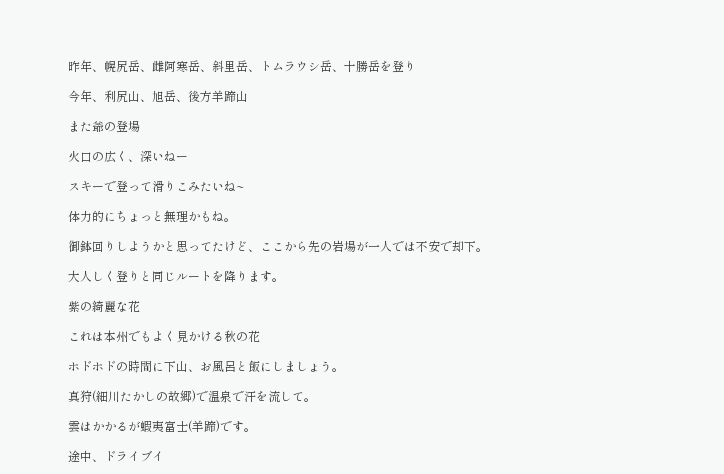昨年、幌尻岳、雌阿寒岳、斜里岳、トムラウシ岳、十勝岳を登り

今年、利尻山、旭岳、後方羊蹄山

また爺の登場

火口の広く、深いねー

スキーで登って滑りこみたいね~

体力的にちょっと無理かもね。

御鉢回りしようかと思ってたけど、ここから先の岩場が一人では不安で却下。

大人しく登りと同じルートを降ります。

紫の綺麗な花

これは本州でもよく見かける秋の花

ホドホドの時間に下山、お風呂と飯にしましょう。

真狩(細川たかしの故郷)で温泉で汗を流して。

雲はかかるが蝦夷富士(羊蹄)です。

途中、ドライブイ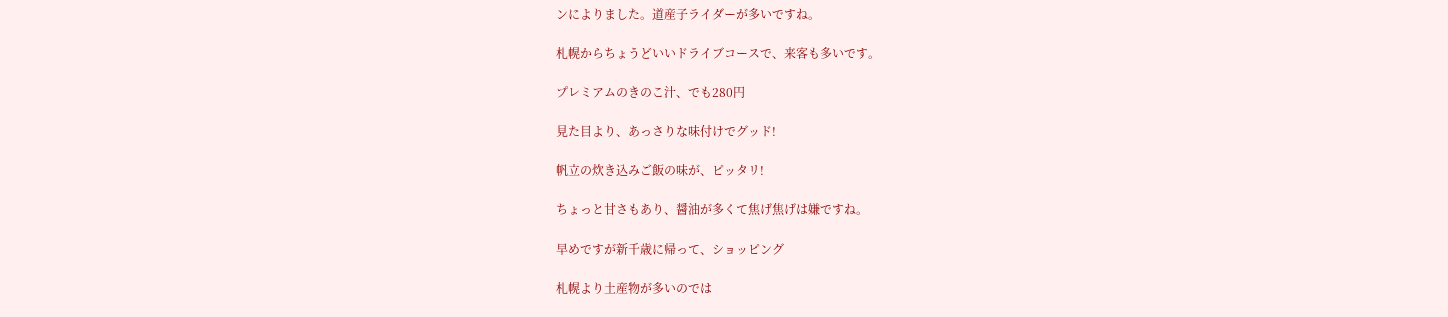ンによりました。道産子ライダーが多いですね。

札幌からちょうどいいドライブコースで、来客も多いです。

プレミアムのきのこ汁、でも280円

見た目より、あっさりな味付けでグッド!

帆立の炊き込みご飯の味が、ピッタリ!

ちょっと甘さもあり、醤油が多くて焦げ焦げは嫌ですね。

早めですが新千歳に帰って、ショッピング

札幌より土産物が多いのでは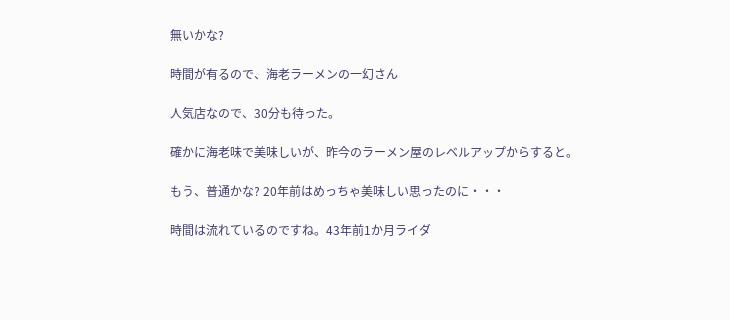無いかな?

時間が有るので、海老ラーメンの一幻さん

人気店なので、30分も待った。

確かに海老味で美味しいが、昨今のラーメン屋のレベルアップからすると。

もう、普通かな? 20年前はめっちゃ美味しい思ったのに・・・

時間は流れているのですね。43年前1か月ライダ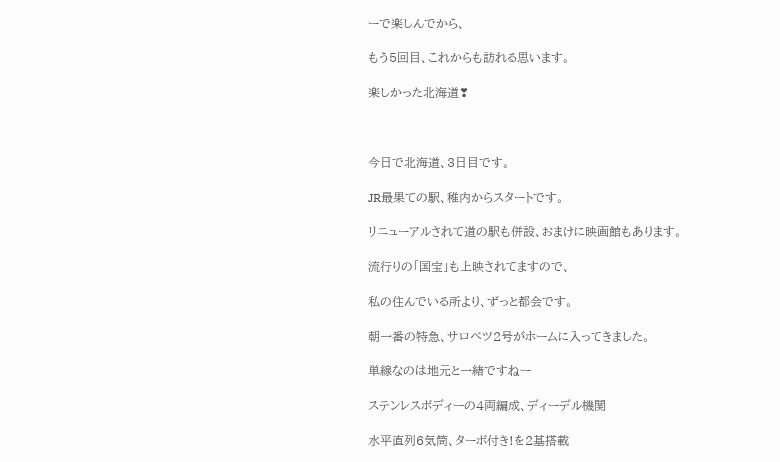ーで楽しんでから、

もう5回目、これからも訪れる思います。

楽しかった北海道❣



今日で北海道、3日目です。

JR最果ての駅、稚内からスタートです。

リニューアルされて道の駅も併設、おまけに映画館もあります。

流行りの「国宝」も上映されてますので、

私の住んでいる所より、ずっと都会です。

朝一番の特急、サロベツ2号がホームに入ってきました。

単線なのは地元と一緒ですねー

ステンレスボディーの4両編成、ディーデル機関

水平直列6気筒、ターボ付き!を2基搭載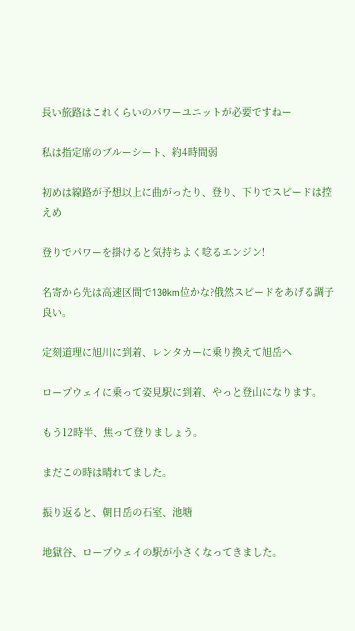長い旅路はこれくらいのパワーユニットが必要ですねー

私は指定席のブルーシート、約4時間弱

初めは線路が予想以上に曲がったり、登り、下りでスピードは控えめ

登りでパワーを掛けると気持ちよく唸るエンジン!

名寄から先は高速区間で130km位かな?俄然スピードをあげる調子良い。

定刻道理に旭川に到着、レンタカーに乗り換えて旭岳へ

ロープウェイに乗って姿見駅に到着、やっと登山になります。

もう12時半、焦って登りましょう。

まだこの時は晴れてました。

振り返ると、朝日岳の石室、池塘

地獄谷、ロープウェイの駅が小さくなってきました。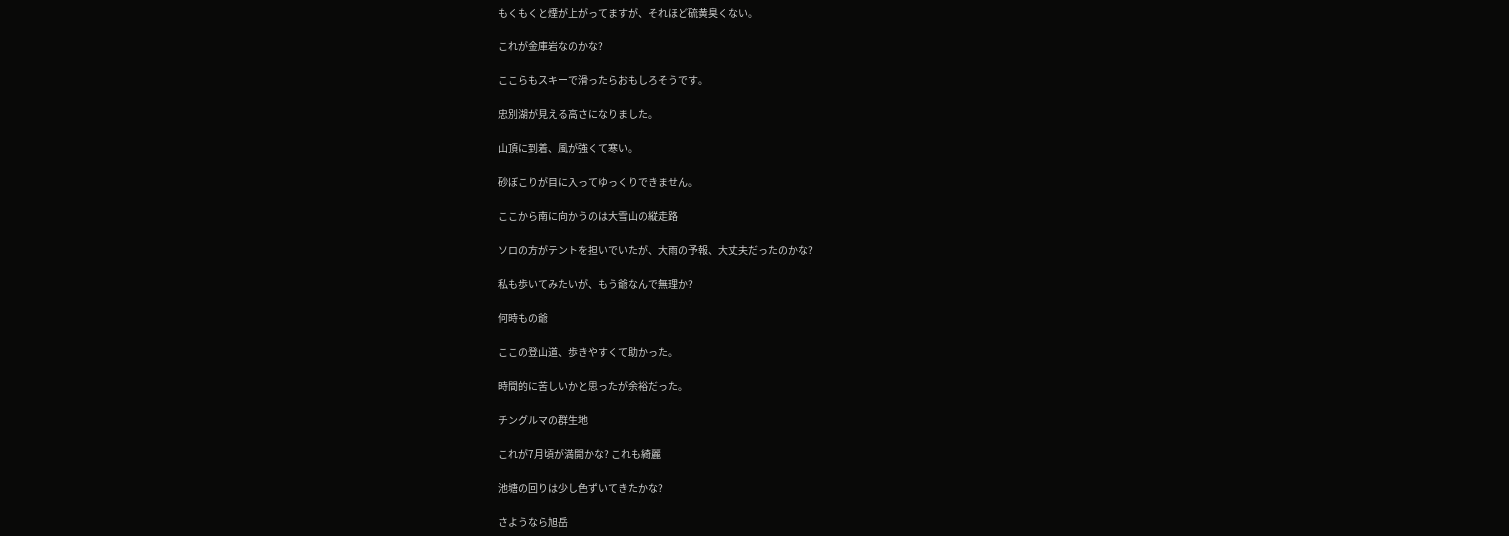もくもくと煙が上がってますが、それほど硫黄臭くない。

これが金庫岩なのかな?

ここらもスキーで滑ったらおもしろそうです。

忠別湖が見える高さになりました。

山頂に到着、風が強くて寒い。

砂ぼこりが目に入ってゆっくりできません。

ここから南に向かうのは大雪山の縦走路

ソロの方がテントを担いでいたが、大雨の予報、大丈夫だったのかな?

私も歩いてみたいが、もう爺なんで無理か?

何時もの爺

ここの登山道、歩きやすくて助かった。

時間的に苦しいかと思ったが余裕だった。

チングルマの群生地

これが7月頃が満開かな? これも綺麗

池塘の回りは少し色ずいてきたかな?

さようなら旭岳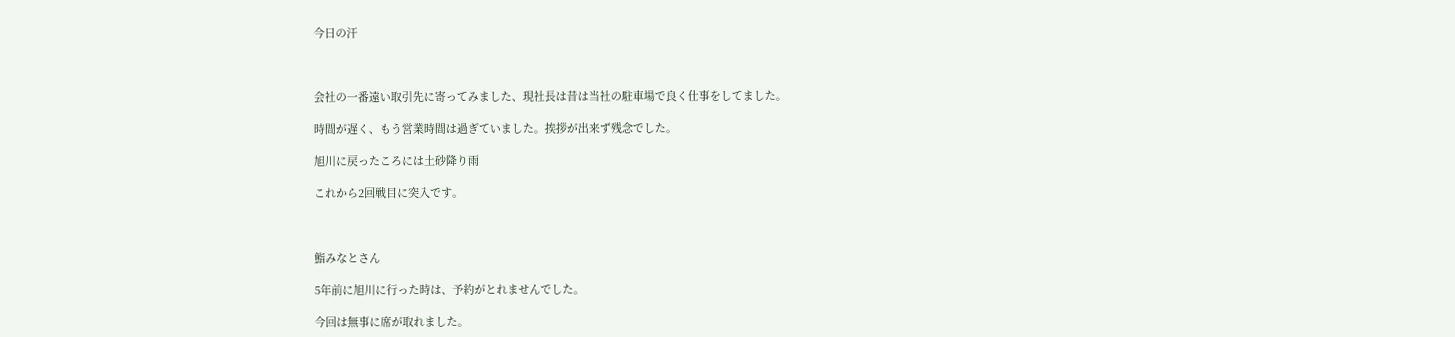今日の汗



会社の一番遠い取引先に寄ってみました、現社長は昔は当社の駐車場で良く仕事をしてました。

時間が遅く、もう営業時間は過ぎていました。挨拶が出来ず残念でした。

旭川に戻ったころには土砂降り雨

これから2回戦目に突入です。



鮨みなとさん

5年前に旭川に行った時は、予約がとれませんでした。

今回は無事に席が取れました。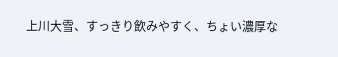上川大雪、すっきり飲みやすく、ちょい濃厚な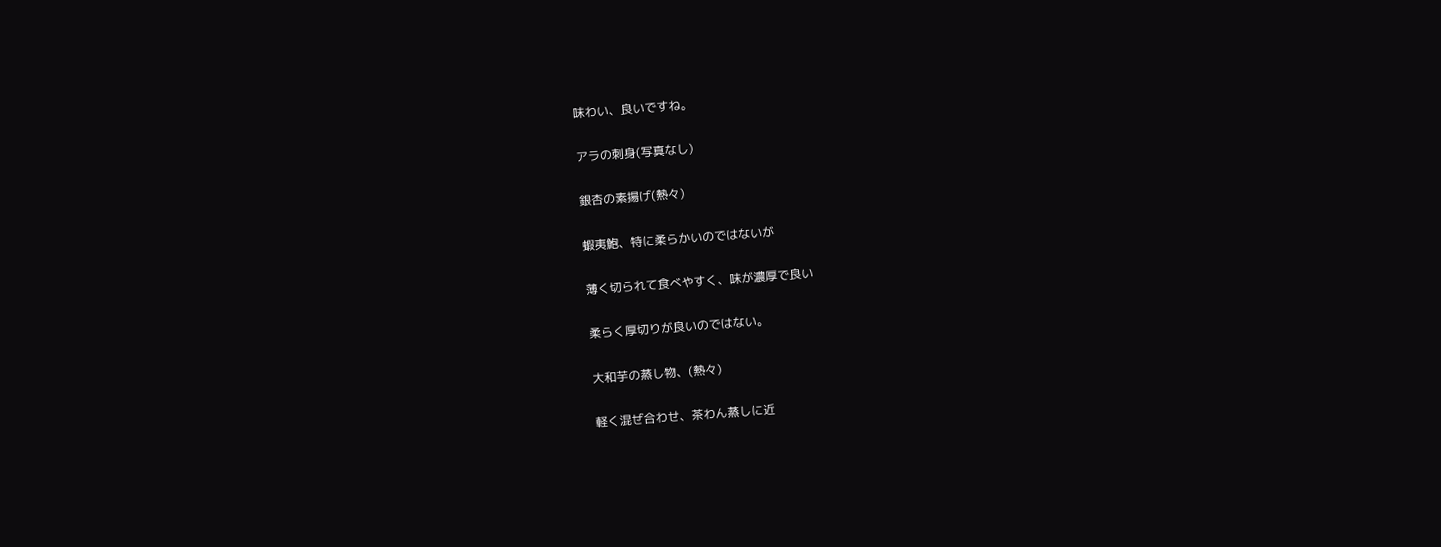味わい、良いですね。

アラの刺身(写真なし)

銀杏の素揚げ(熱々)

蝦夷鮑、特に柔らかいのではないが

薄く切られて食べやすく、味が濃厚で良い

柔らく厚切りが良いのではない。

大和芋の蒸し物、(熱々)

軽く混ぜ合わせ、茶わん蒸しに近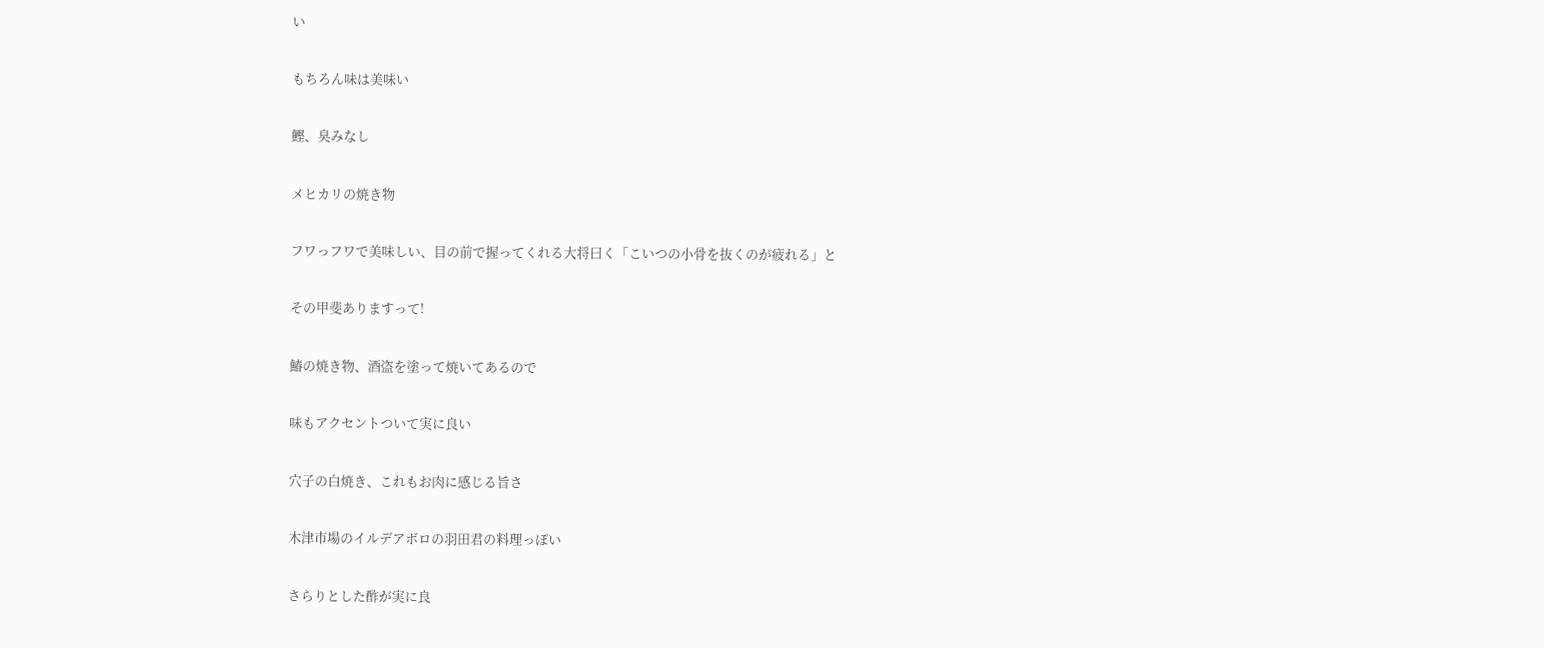い

もちろん味は美味い

鰹、臭みなし

メヒカリの焼き物

フワっフワで美味しい、目の前で握ってくれる大将曰く「こいつの小骨を抜くのが疲れる」と

その甲斐ありますって!

鰆の焼き物、酒盗を塗って焼いてあるので

味もアクセントついて実に良い

穴子の白焼き、これもお肉に感じる旨さ

木津市場のイルデアボロの羽田君の料理っぽい

さらりとした酢が実に良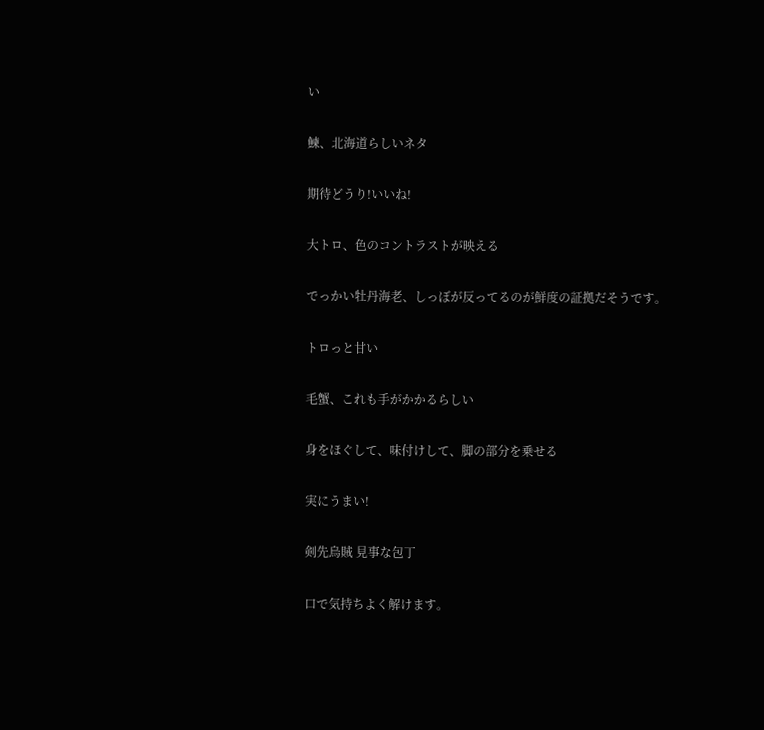い

鰊、北海道らしいネタ

期待どうり!いいね!

大トロ、色のコントラストが映える

でっかい牡丹海老、しっぼが反ってるのが鮮度の証拠だそうです。

トロっと甘い

毛蟹、これも手がかかるらしい

身をほぐして、味付けして、脚の部分を乗せる

実にうまい!

剣先烏賊 見事な包丁

口で気持ちよく解けます。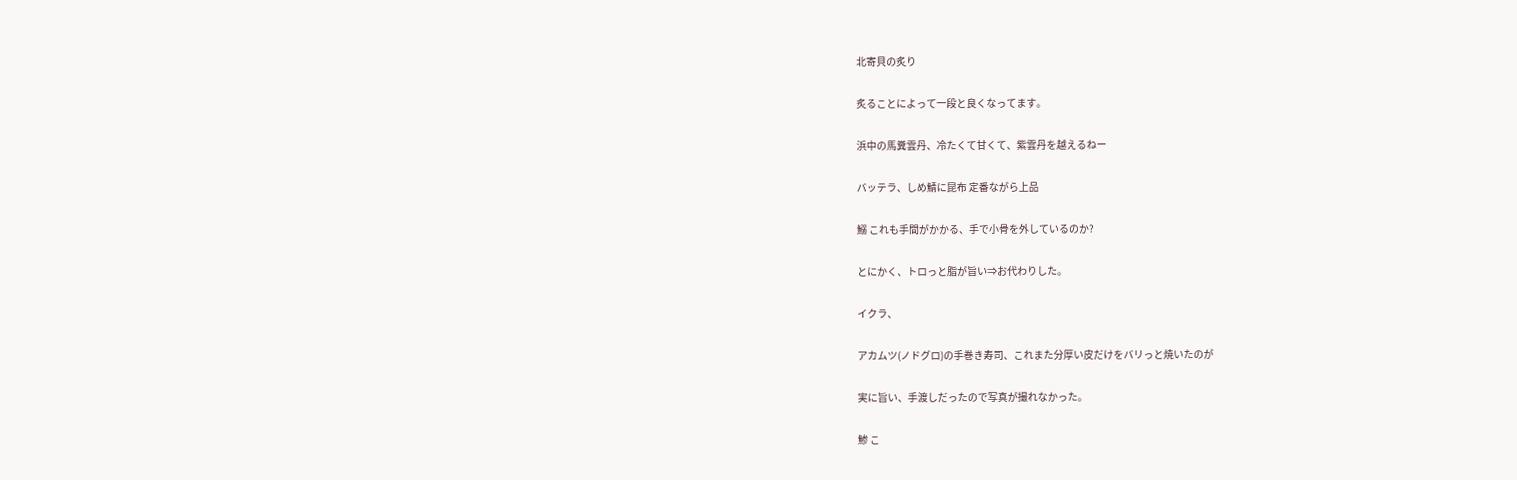北寄貝の炙り

炙ることによって一段と良くなってます。

浜中の馬糞雲丹、冷たくて甘くて、紫雲丹を越えるねー

バッテラ、しめ鯖に昆布 定番ながら上品

鰯 これも手間がかかる、手で小骨を外しているのか?

とにかく、トロっと脂が旨い⇒お代わりした。

イクラ、

アカムツ(ノドグロ)の手巻き寿司、これまた分厚い皮だけをバリっと焼いたのが

実に旨い、手渡しだったので写真が撮れなかった。

鯵 こ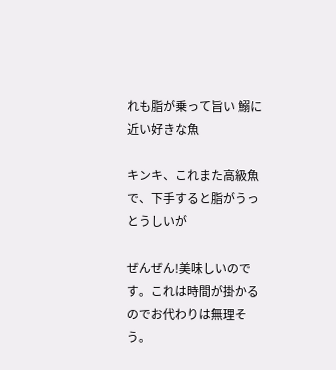れも脂が乗って旨い 鰯に近い好きな魚

キンキ、これまた高級魚で、下手すると脂がうっとうしいが

ぜんぜん!美味しいのです。これは時間が掛かるのでお代わりは無理そう。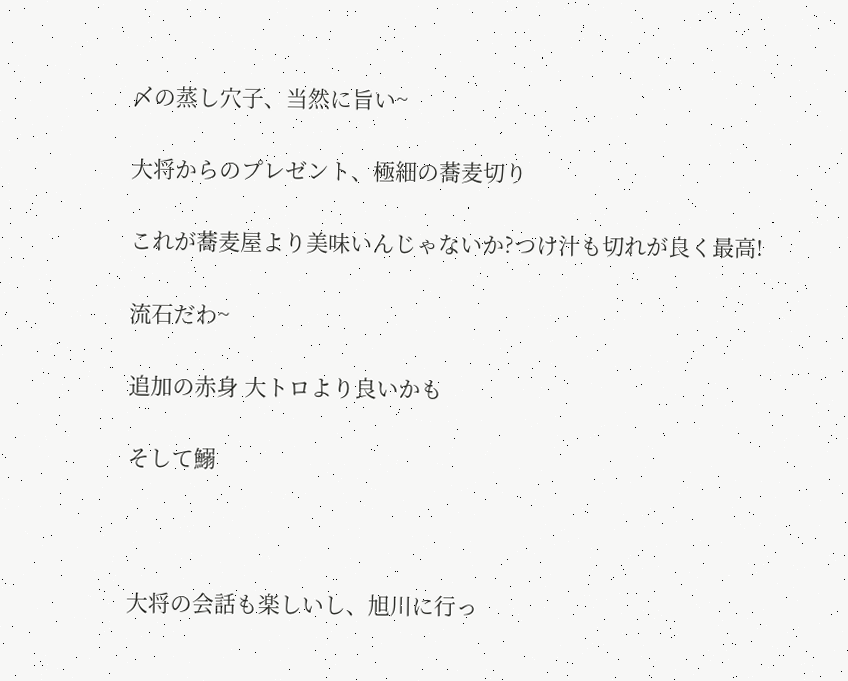〆の蒸し穴子、当然に旨い~

大将からのプレゼント、極細の蕎麦切り

これが蕎麦屋より美味いんじゃないか?つけ汁も切れが良く最高!

流石だわ~

追加の赤身 大トロより良いかも

そして鰯



大将の会話も楽しいし、旭川に行っ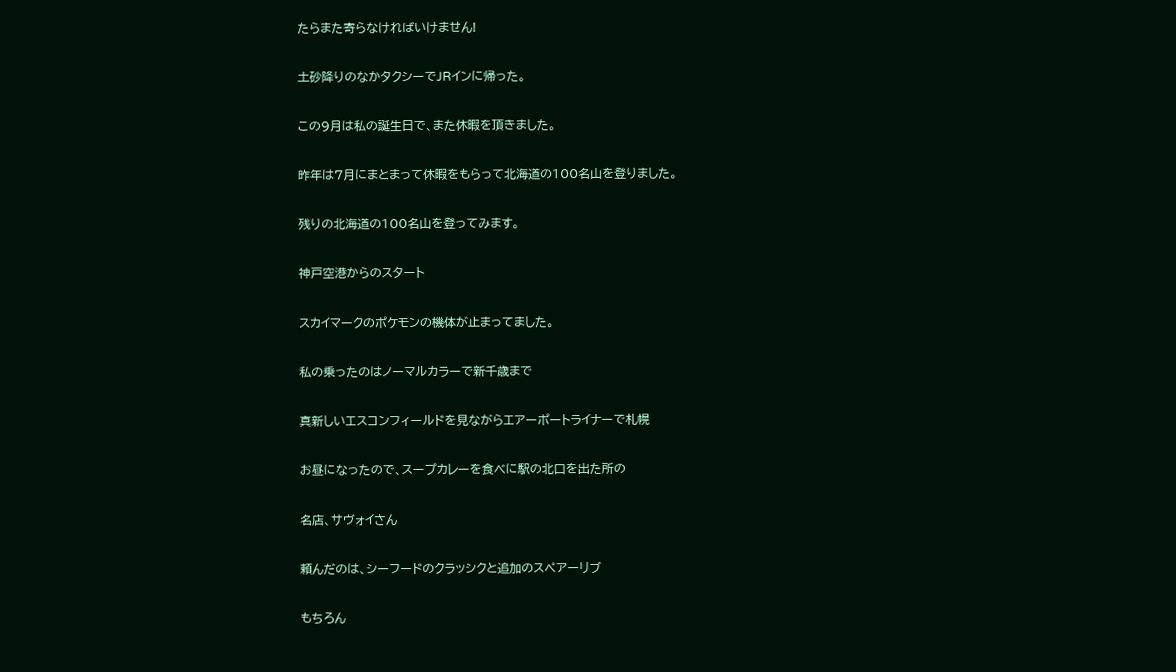たらまた寄らなければいけません!

土砂降りのなかタクシーでJRインに帰った。

この9月は私の誕生日で、また休暇を頂きました。

昨年は7月にまとまって休暇をもらって北海道の100名山を登りました。

残りの北海道の100名山を登ってみます。

神戸空港からのスタート

スカイマークのポケモンの機体が止まってました。

私の乗ったのはノーマルカラーで新千歳まで

真新しいエスコンフィールドを見ながらエアーポートライナーで札幌

お昼になったので、スープカレーを食べに駅の北口を出た所の

名店、サヴォイさん

頼んだのは、シーフードのクラッシクと追加のスペアーリブ

もちろん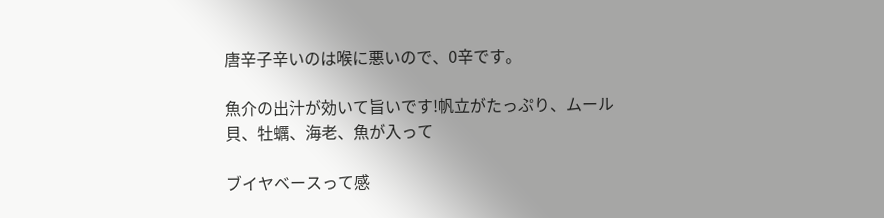唐辛子辛いのは喉に悪いので、0辛です。

魚介の出汁が効いて旨いです!帆立がたっぷり、ムール貝、牡蠣、海老、魚が入って

ブイヤベースって感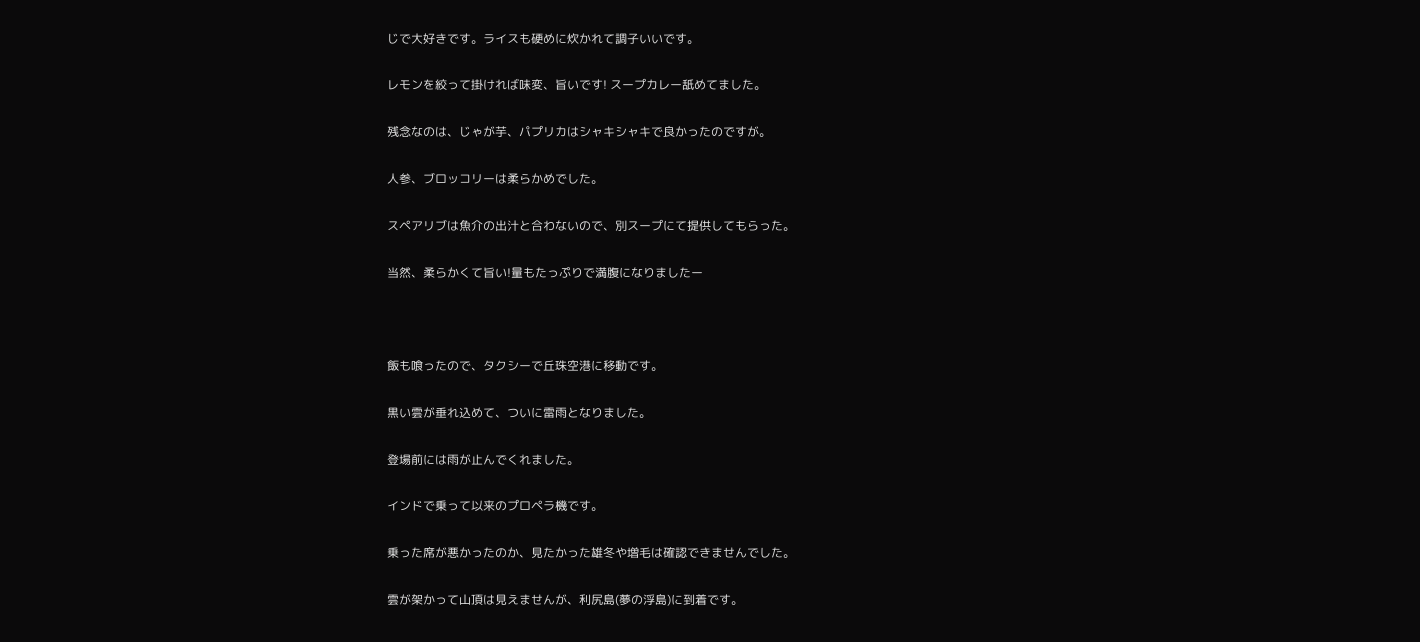じで大好きです。ライスも硬めに炊かれて調子いいです。

レモンを絞って掛ければ味変、旨いです! スープカレー舐めてました。

残念なのは、じゃが芋、パプリカはシャキシャキで良かったのですが。

人参、ブロッコリーは柔らかめでした。

スペアリブは魚介の出汁と合わないので、別スープにて提供してもらった。

当然、柔らかくて旨い!量もたっぷりで満腹になりましたー



飯も喰ったので、タクシーで丘珠空港に移動です。

黒い雲が垂れ込めて、ついに雷雨となりました。

登場前には雨が止んでくれました。

インドで乗って以来のプロペラ機です。

乗った席が悪かったのか、見たかった雄冬や増毛は確認できませんでした。

雲が架かって山頂は見えませんが、利尻島(夢の浮島)に到着です。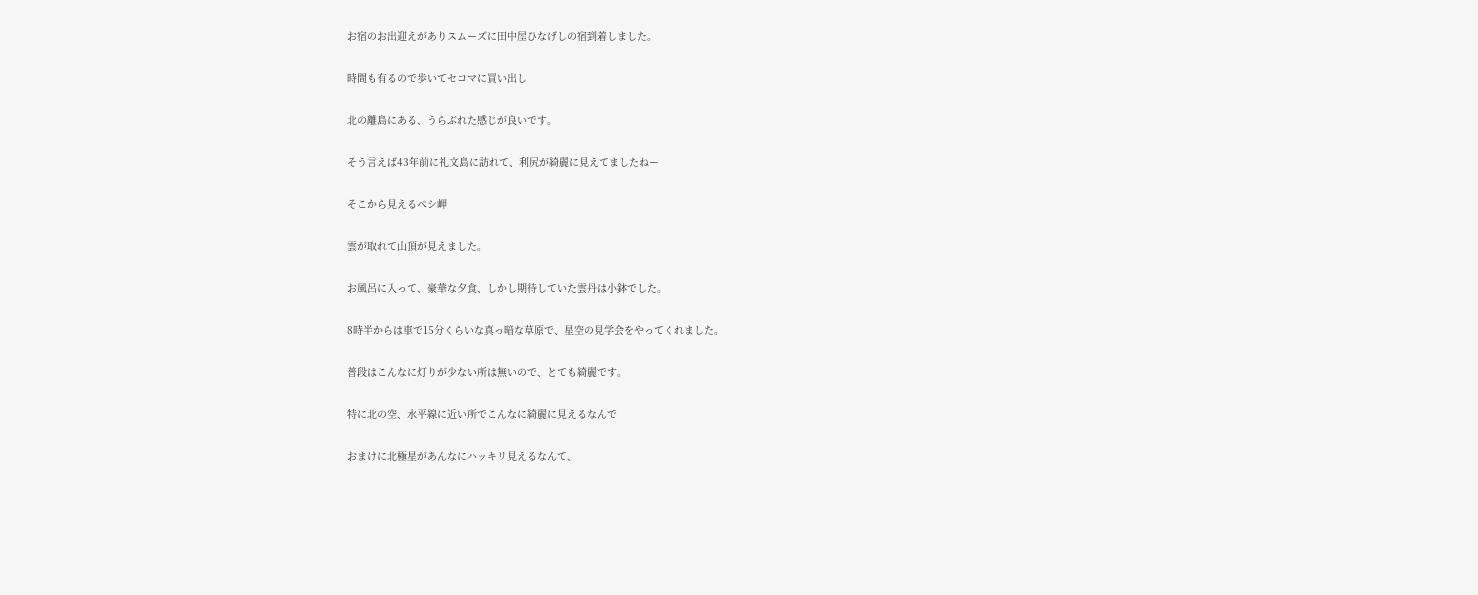お宿のお出迎えがありスムーズに田中屋ひなげしの宿到着しました。

時間も有るので歩いてセコマに買い出し

北の離島にある、うらぶれた感じが良いです。

そう言えば43年前に礼文島に訪れて、利尻が綺麗に見えてましたねー

そこから見えるペシ岬

雲が取れて山頂が見えました。

お風呂に入って、豪華な夕食、しかし期待していた雲丹は小鉢でした。

8時半からは車で15分くらいな真っ暗な草原で、星空の見学会をやってくれました。

普段はこんなに灯りが少ない所は無いので、とても綺麗です。

特に北の空、水平線に近い所でこんなに綺麗に見えるなんで

おまけに北極星があんなにハッキリ見えるなんて、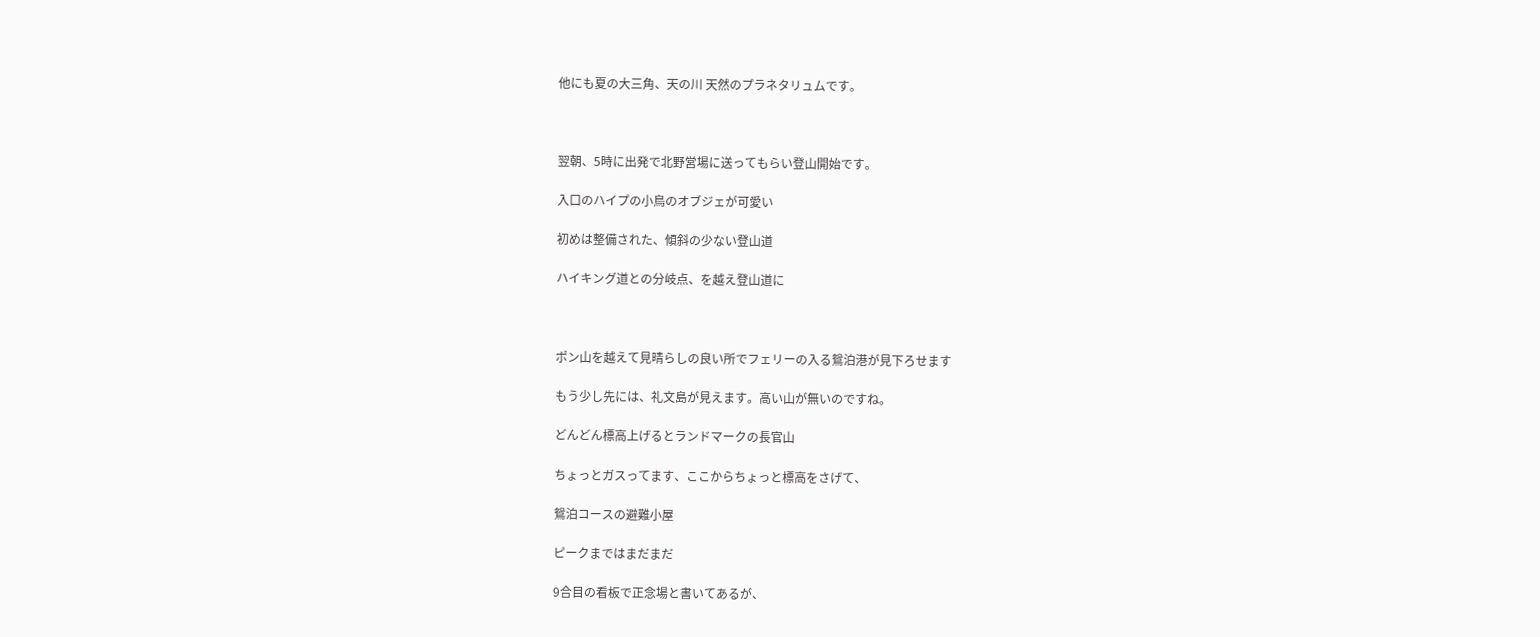他にも夏の大三角、天の川 天然のプラネタリュムです。



翌朝、5時に出発で北野営場に送ってもらい登山開始です。

入口のハイプの小鳥のオブジェが可愛い

初めは整備された、傾斜の少ない登山道

ハイキング道との分岐点、を越え登山道に



ポン山を越えて見晴らしの良い所でフェリーの入る鴛泊港が見下ろせます

もう少し先には、礼文島が見えます。高い山が無いのですね。

どんどん標高上げるとランドマークの長官山

ちょっとガスってます、ここからちょっと標高をさげて、

鴛泊コースの避難小屋

ピークまではまだまだ

9合目の看板で正念場と書いてあるが、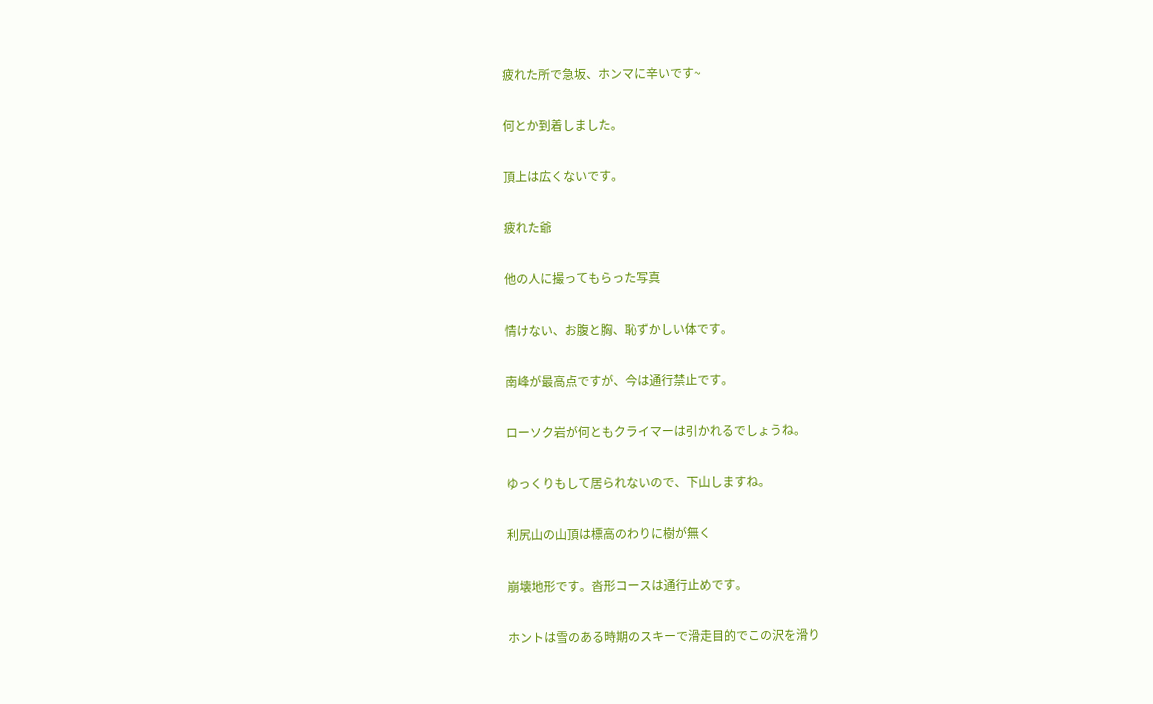疲れた所で急坂、ホンマに辛いです~

何とか到着しました。

頂上は広くないです。

疲れた爺

他の人に撮ってもらった写真

情けない、お腹と胸、恥ずかしい体です。

南峰が最高点ですが、今は通行禁止です。

ローソク岩が何ともクライマーは引かれるでしょうね。

ゆっくりもして居られないので、下山しますね。

利尻山の山頂は標高のわりに樹が無く

崩壊地形です。沓形コースは通行止めです。

ホントは雪のある時期のスキーで滑走目的でこの沢を滑り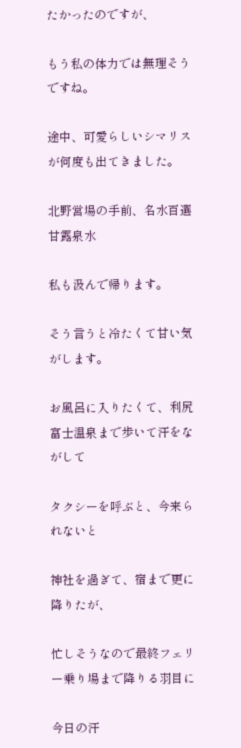たかったのですが、

もう私の体力では無理そうですね。

途中、可愛らしいシマリスが何度も出てきました。

北野営場の手前、名水百選 甘露泉水

私も汲んで帰ります。

そう言うと冷たくて甘い気がします。

お風呂に入りたくて、利尻富士温泉まで歩いて汗をながして

タクシーを呼ぶと、今来られないと

神社を過ぎて、宿まで更に降りたが、

忙しそうなので最終フェリー乗り場まで降りる羽目に

今日の汗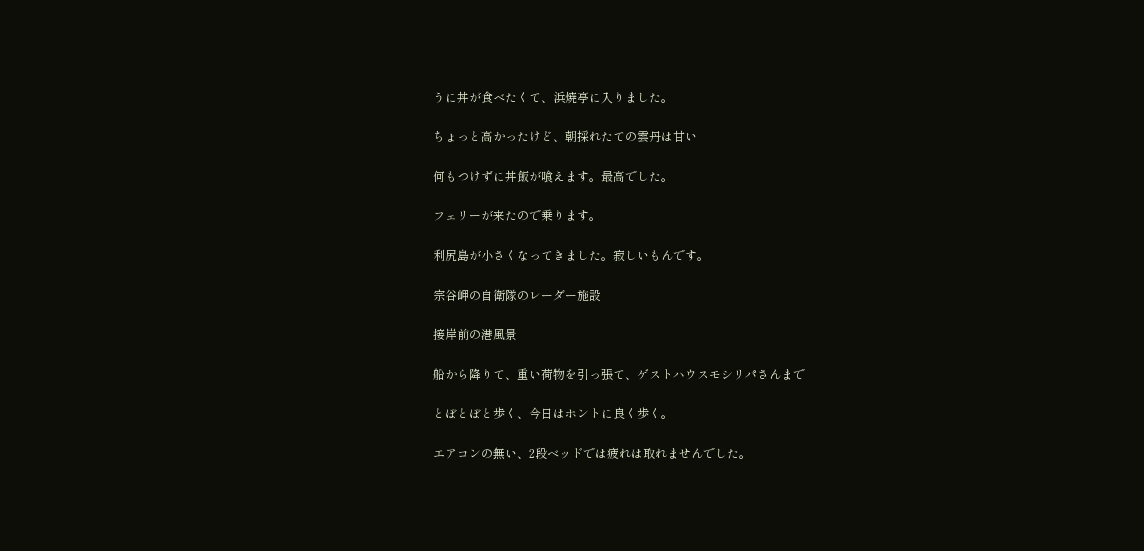うに丼が食べたくて、浜焼亭に入りました。

ちょっと高かったけど、朝採れたての雲丹は甘い

何もつけずに丼飯が喰えます。最高でした。

フェリーが来たので乗ります。

利尻島が小さくなってきました。寂しいもんです。

宗谷岬の自衛隊のレーダー施設

接岸前の港風景

船から降りて、重い荷物を引っ張て、ゲストハウスモシリパさんまで

とぼとぼと歩く、今日はホントに良く歩く。

エアコンの無い、2段ベッドでは疲れは取れませんでした。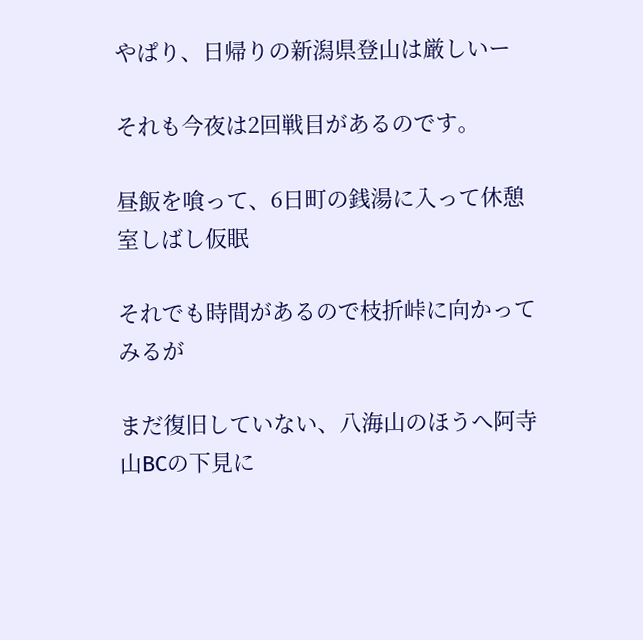やぱり、日帰りの新潟県登山は厳しいー

それも今夜は2回戦目があるのです。

昼飯を喰って、6日町の銭湯に入って休憩室しばし仮眠

それでも時間があるので枝折峠に向かってみるが

まだ復旧していない、八海山のほうへ阿寺山BCの下見に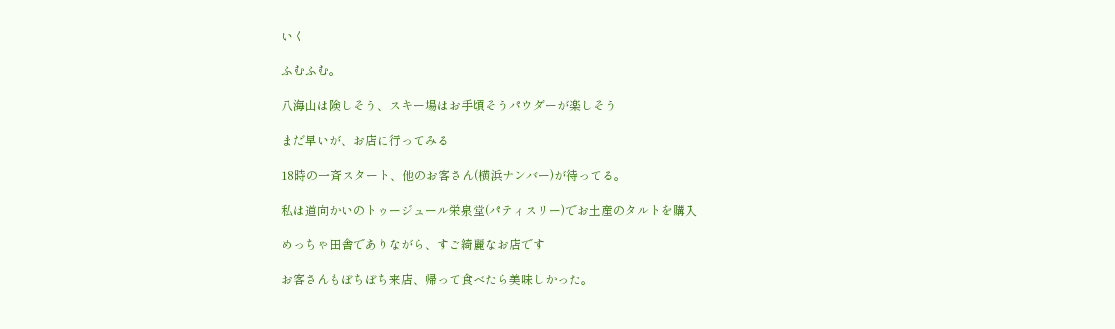いく

ふむふむ。

八海山は険しそう、スキー場はお手頃そうパウダーが楽しそう

まだ早いが、お店に行ってみる

18時の一斉スタート、他のお客さん(横浜ナンバー)が待ってる。

私は道向かいのトゥージュール栄泉堂(パティスリー)でお土産のタルトを購入

めっちゃ田舎でありながら、すご綺麗なお店です

お客さんもぼちぼち来店、帰って食べたら美味しかった。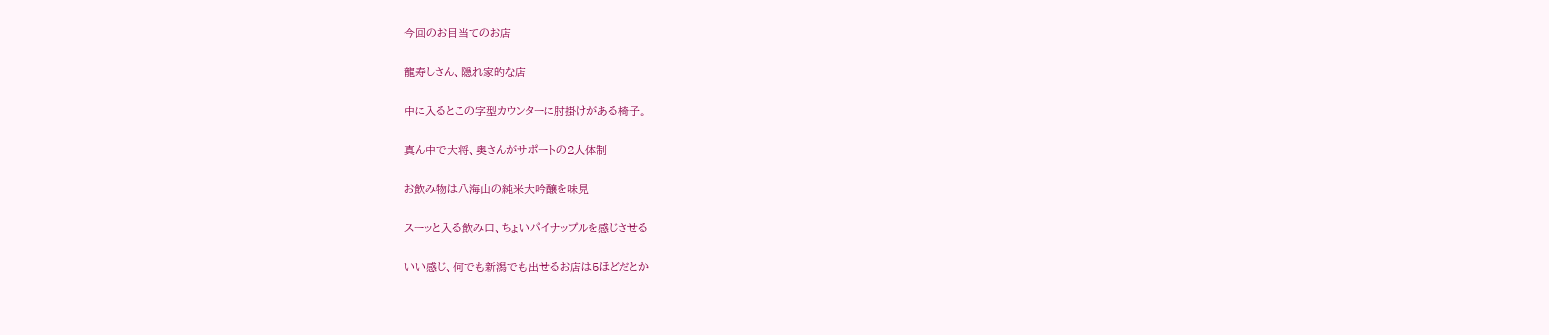今回のお目当てのお店

龍寿しさん、隠れ家的な店

中に入るとこの字型カウンターに肘掛けがある椅子。

真ん中で大将、奥さんがサポートの2人体制

お飲み物は八海山の純米大吟醸を味見

スーッと入る飲み口、ちょいパイナップルを感じさせる

いい感じ、何でも新潟でも出せるお店は5ほどだとか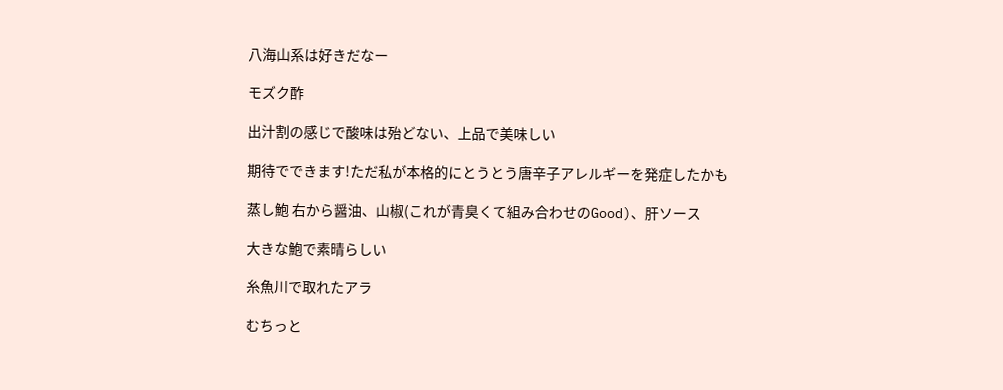八海山系は好きだなー

モズク酢

出汁割の感じで酸味は殆どない、上品で美味しい

期待でできます!ただ私が本格的にとうとう唐辛子アレルギーを発症したかも

蒸し鮑 右から醤油、山椒(これが青臭くて組み合わせのGood)、肝ソース

大きな鮑で素晴らしい

糸魚川で取れたアラ

むちっと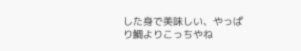した身で美味しい、やっぱり鯛よりこっちやね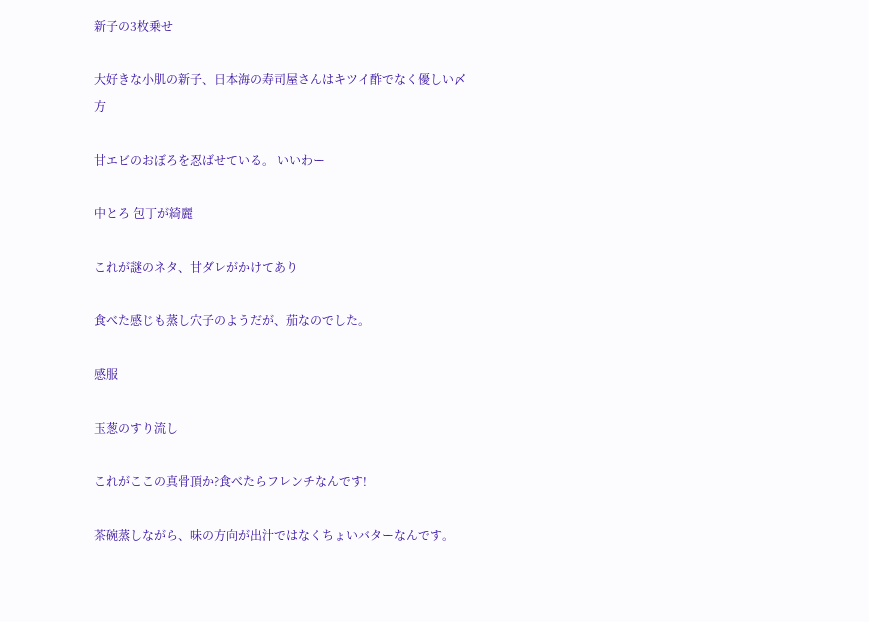新子の3枚乗せ

大好きな小肌の新子、日本海の寿司屋さんはキツイ酢でなく優しい〆方

甘エビのおぼろを忍ばせている。 いいわー

中とろ 包丁が綺麗

これが謎のネタ、甘ダレがかけてあり

食べた感じも蒸し穴子のようだが、茄なのでした。

感服

玉葱のすり流し

これがここの真骨頂か?食べたらフレンチなんです!

茶碗蒸しながら、味の方向が出汁ではなくちょいバターなんです。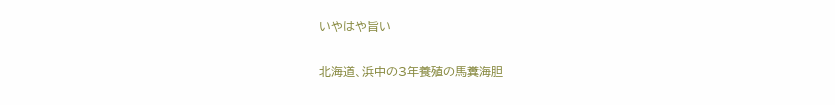いやはや旨い

北海道、浜中の3年養殖の馬糞海胆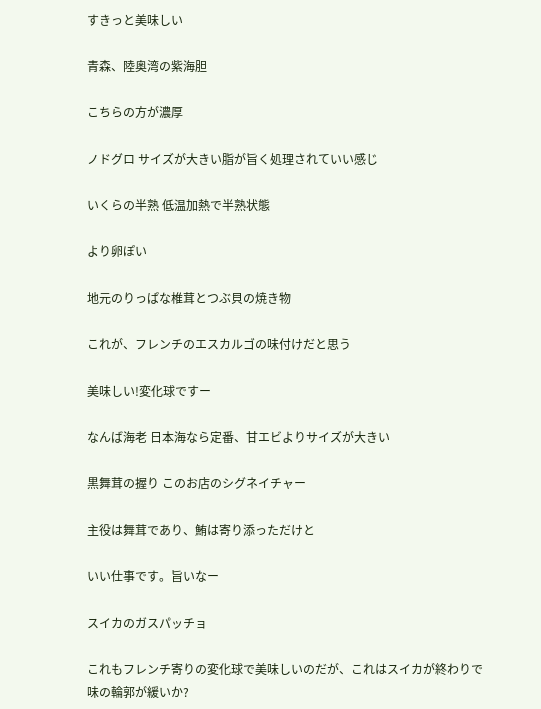すきっと美味しい

青森、陸奥湾の紫海胆

こちらの方が濃厚

ノドグロ サイズが大きい脂が旨く処理されていい感じ

いくらの半熟 低温加熱で半熟状態

より卵ぽい

地元のりっぱな椎茸とつぶ貝の焼き物

これが、フレンチのエスカルゴの味付けだと思う

美味しい!変化球ですー

なんば海老 日本海なら定番、甘エビよりサイズが大きい

黒舞茸の握り このお店のシグネイチャー

主役は舞茸であり、鮪は寄り添っただけと

いい仕事です。旨いなー

スイカのガスパッチョ

これもフレンチ寄りの変化球で美味しいのだが、これはスイカが終わりで味の輪郭が緩いか?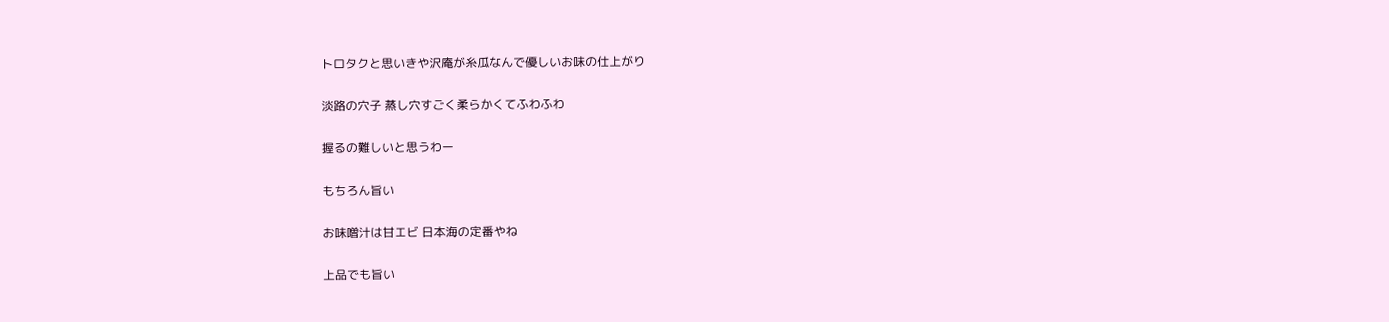トロタクと思いきや沢庵が糸瓜なんで優しいお味の仕上がり

淡路の穴子 蒸し穴すごく柔らかくてふわふわ

握るの難しいと思うわー

もちろん旨い

お味噌汁は甘エビ 日本海の定番やね

上品でも旨い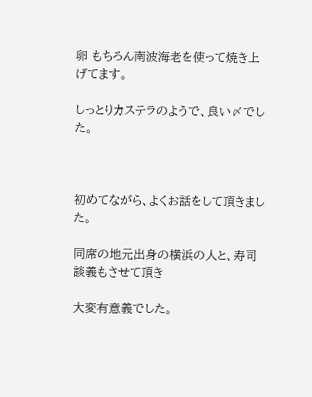卵 もちろん南波海老を使って焼き上げてます。

しっとりカステラのようで、良い〆でした。



初めてながら、よくお話をして頂きました。

同席の地元出身の横浜の人と、寿司談義もさせて頂き

大変有意義でした。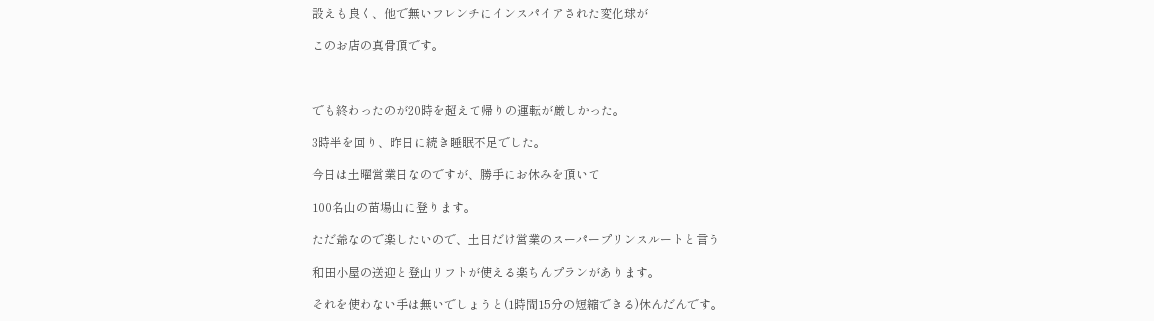設えも良く、他で無いフレンチにインスパイアされた変化球が

このお店の真骨頂です。



でも終わったのが20時を超えて帰りの運転が厳しかった。

3時半を回り、昨日に続き睡眠不足でした。

今日は土曜営業日なのですが、勝手にお休みを頂いて

100名山の苗場山に登ります。

ただ爺なので楽したいので、土日だけ営業のスーパープリンスルートと言う

和田小屋の送迎と登山リフトが使える楽ちんプランがあります。

それを使わない手は無いでしょうと(1時間15分の短縮できる)休んだんです。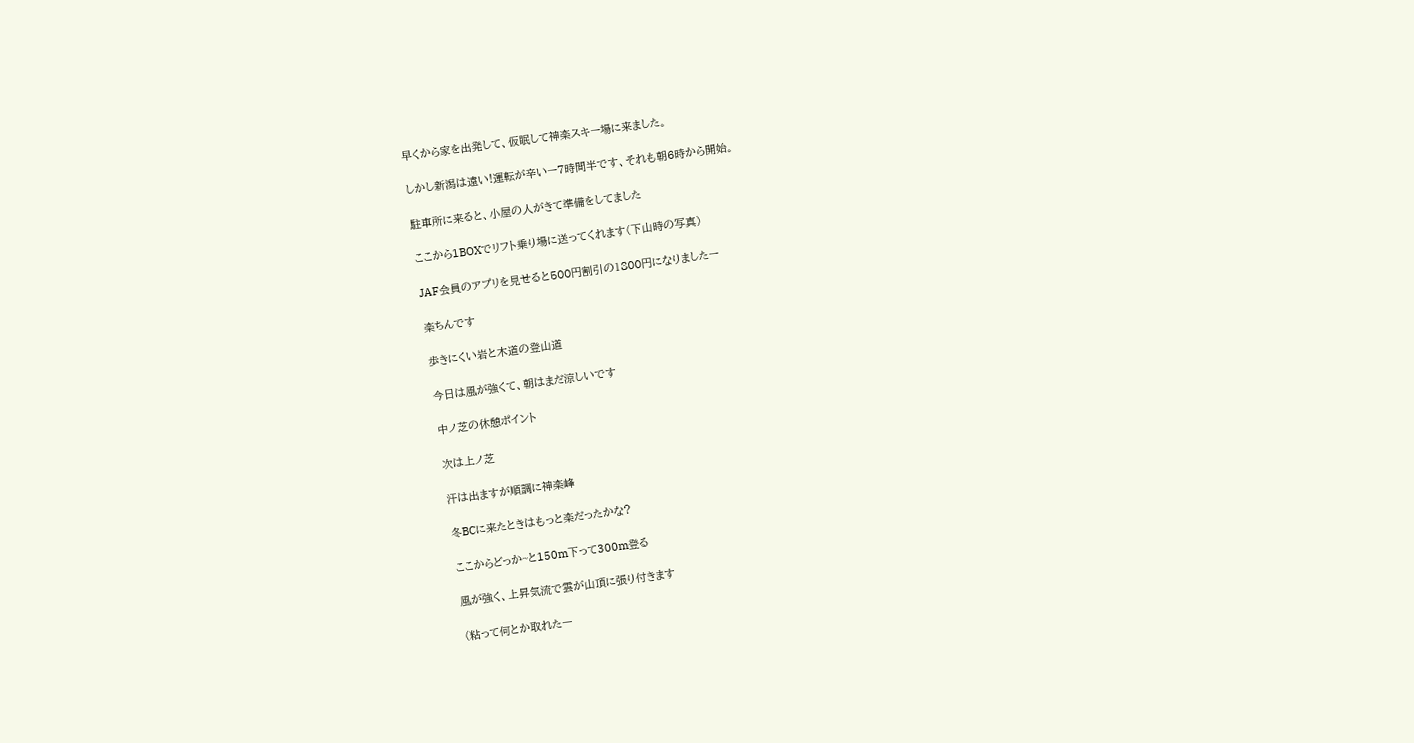早くから家を出発して、仮眠して神楽スキー場に来ました。

しかし新潟は遠い!運転が辛いー7時間半です、それも朝6時から開始。

駐車所に来ると、小屋の人がきて準備をしてました

ここから1BOXでリフト乗り場に送ってくれます(下山時の写真)

JAF会員のアプリを見せると500円割引の1800円になりましたー

楽ちんです

歩きにくい岩と木道の登山道

今日は風が強くて、朝はまだ涼しいです

中ノ芝の休憩ポイント

次は上ノ芝

汗は出ますが順調に神楽峰

冬BCに来たときはもっと楽だったかな?

ここからどっか~と150m下って300m登る

風が強く、上昇気流で雲が山頂に張り付きます

(粘って何とか取れた一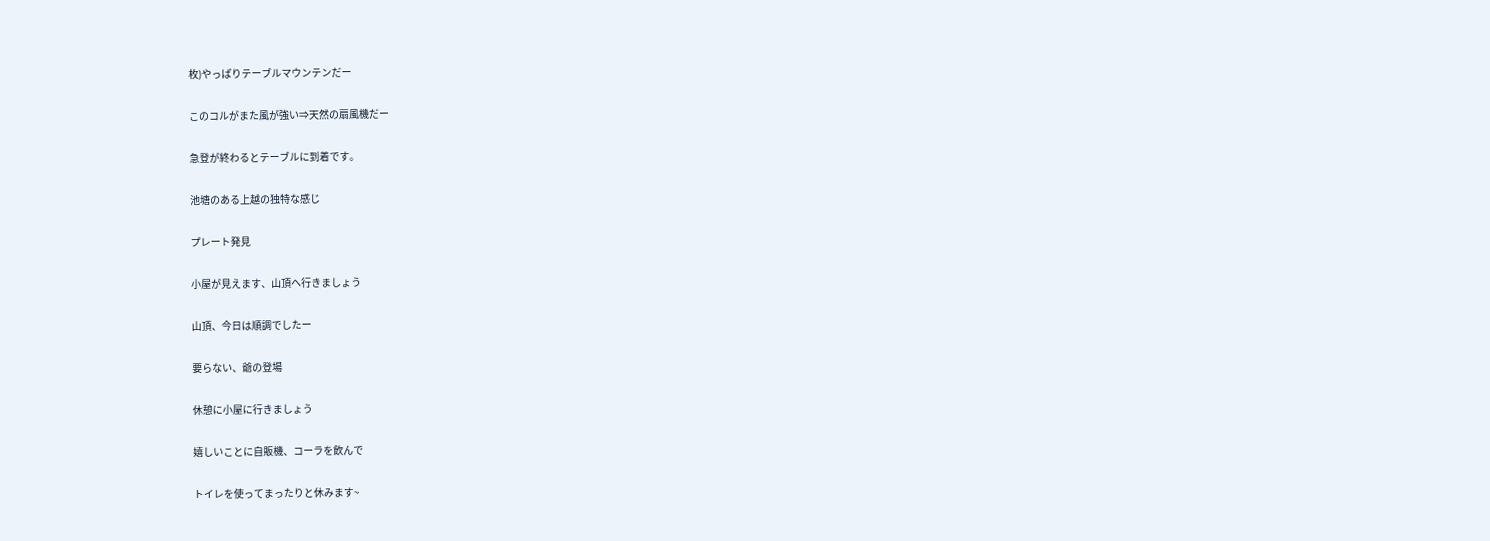枚)やっぱりテーブルマウンテンだー

このコルがまた風が強い⇒天然の扇風機だー

急登が終わるとテーブルに到着です。

池塘のある上越の独特な感じ

プレート発見

小屋が見えます、山頂へ行きましょう

山頂、今日は順調でしたー

要らない、爺の登場

休憩に小屋に行きましょう

嬉しいことに自販機、コーラを飲んで

トイレを使ってまったりと休みます~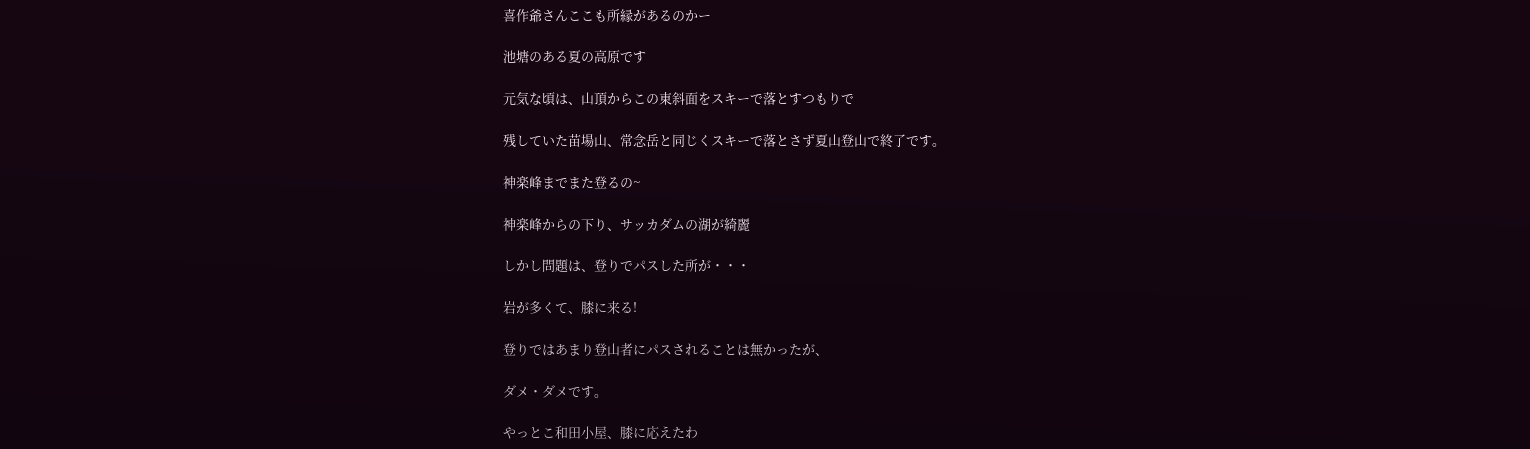喜作爺さんここも所縁があるのかー

池塘のある夏の高原です

元気な頃は、山頂からこの東斜面をスキーで落とすつもりで

残していた苗場山、常念岳と同じくスキーで落とさず夏山登山で終了です。

神楽峰までまた登るの~

神楽峰からの下り、サッカダムの湖が綺麗

しかし問題は、登りでパスした所が・・・

岩が多くて、膝に来る!

登りではあまり登山者にパスされることは無かったが、

ダメ・ダメです。

やっとこ和田小屋、膝に応えたわ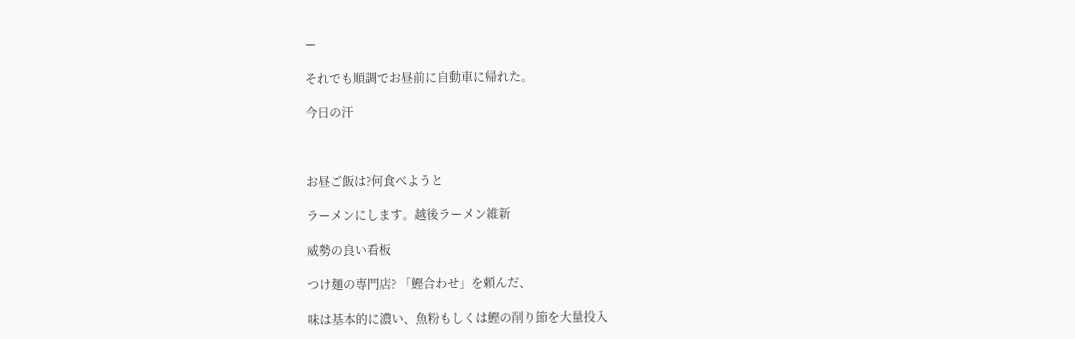ー

それでも順調でお昼前に自動車に帰れた。

今日の汗



お昼ご飯は?何食べようと

ラーメンにします。越後ラーメン維新

威勢の良い看板

つけ麺の専門店? 「鰹合わせ」を頼んだ、

味は基本的に濃い、魚粉もしくは鰹の削り節を大量投入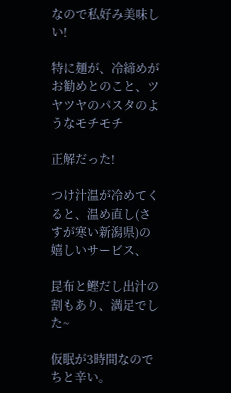なので私好み美味しい!

特に麺が、冷締めがお勧めとのこと、ツヤツヤのパスタのようなモチモチ

正解だった!

つけ汁温が冷めてくると、温め直し(さすが寒い新潟県)の嬉しいサービス、

昆布と鰹だし出汁の割もあり、満足でした~

仮眠が3時間なのでちと辛い。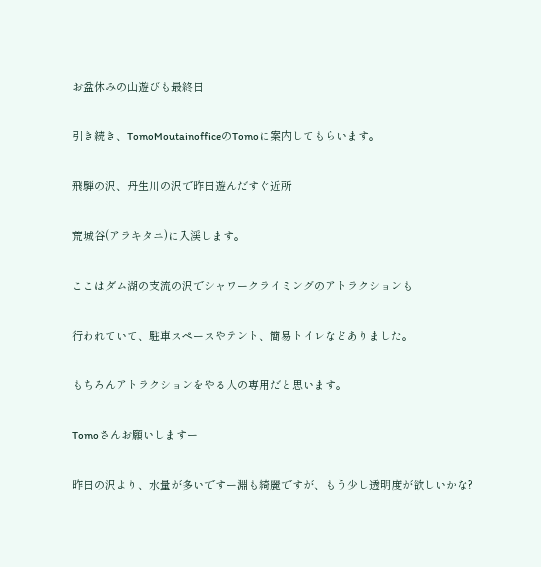お盆休みの山遊びも最終日

引き続き、TomoMoutainofficeのTomoに案内してもらいます。

飛騨の沢、丹生川の沢で昨日遊んだすぐ近所

荒城谷(アラキタニ)に入渓します。

ここはダム湖の支流の沢でシャワークライミングのアトラクションも

行われていて、駐車スペースやテント、簡易トイレなどありました。

もちろんアトラクションをやる人の専用だと思います。

Tomoさんお願いしますー

昨日の沢より、水量が多いですー淵も綺麗ですが、もう少し透明度が欲しいかな?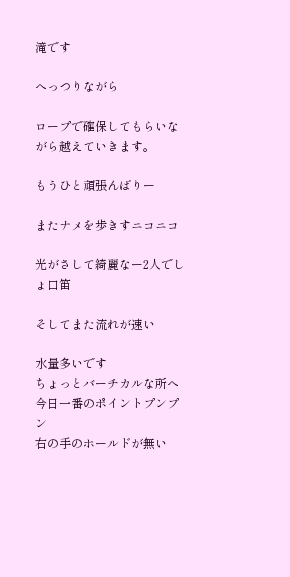滝です

へっつりながら

ロープで確保してもらいながら越えていきます。

もうひと頑張んばりー

またナメを歩きすニコニコ

光がさして綺麗なー2人でしょ口笛

そしてまた流れが速い

水量多いです
ちょっとバーチカルな所へ
今日一番のポイントプンプン
右の手のホールドが無い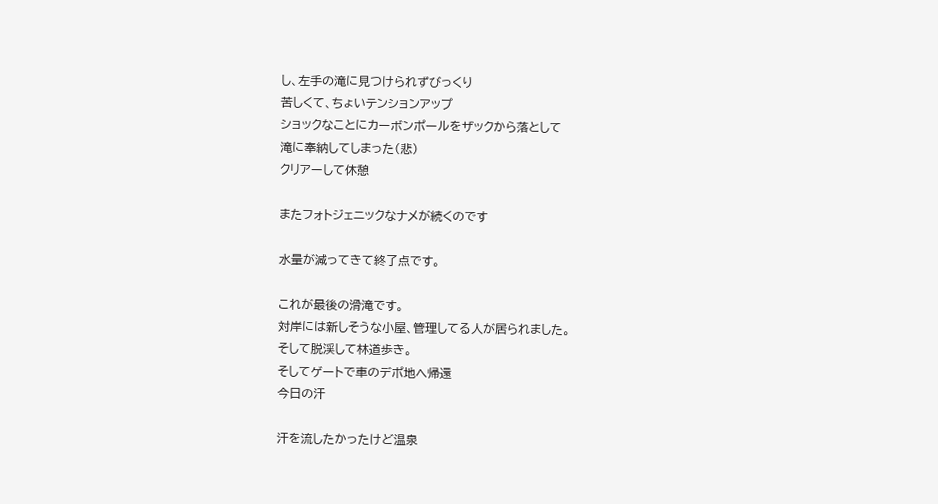し、左手の滝に見つけられずびっくり
苦しくて、ちょいテンションアップ
ショックなことにカーボンポールをザックから落として
滝に奉納してしまった(悲)
クリアーして休憩

またフォトジェニックなナメが続くのです

水量が減ってきて終了点です。

これが最後の滑滝です。
対岸には新しそうな小屋、管理してる人が居られました。
そして脱渓して林道歩き。
そしてゲートで車のデポ地へ帰還
今日の汗

汗を流したかったけど温泉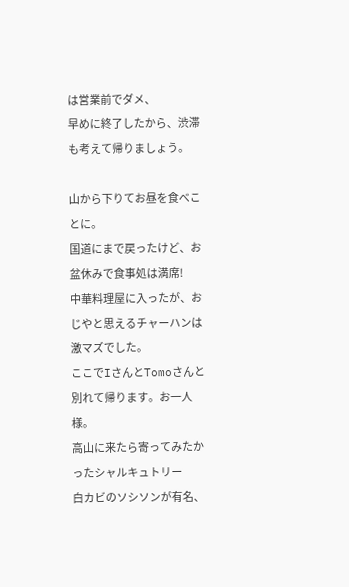は営業前でダメ、
早めに終了したから、渋滞も考えて帰りましょう。

山から下りてお昼を食べことに。
国道にまで戻ったけど、お盆休みで食事処は満席!
中華料理屋に入ったが、おじやと思えるチャーハンは激マズでした。
ここでIさんとTomoさんと別れて帰ります。お一人様。
高山に来たら寄ってみたかったシャルキュトリー
白カビのソシソンが有名、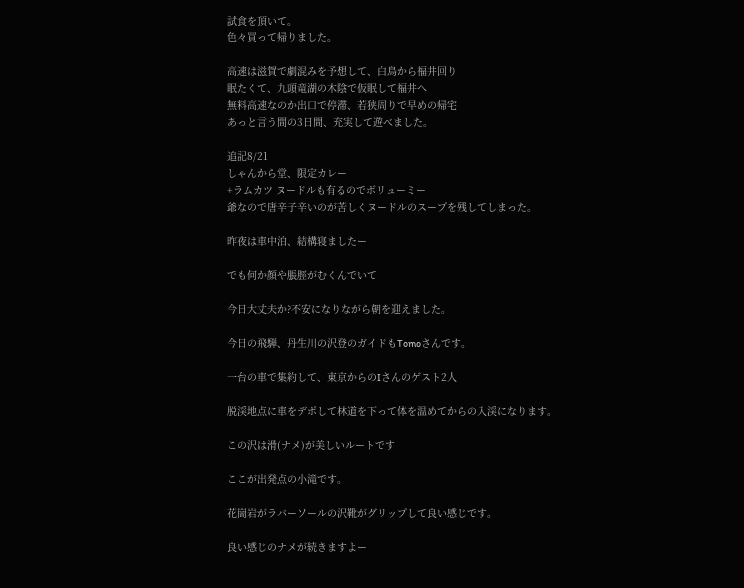試食を頂いて。
色々買って帰りました。

高速は滋賀で劇混みを予想して、白鳥から福井回り
眠たくて、九頭竜湖の木陰で仮眠して福井へ
無料高速なのか出口で停滞、若狭周りで早めの帰宅
あっと言う間の3日間、充実して遊べました。

追記8/21
しゃんから堂、限定カレー
+ラムカツ ヌードルも有るのでボリューミー
爺なので唐辛子辛いのが苦しくヌードルのスープを残してしまった。

昨夜は車中泊、結構寝ましたー

でも何か顔や脹脛がむくんでいて

今日大丈夫か?不安になりながら朝を迎えました。

今日の飛騨、丹生川の沢登のガイドもTomoさんです。

一台の車で集約して、東京からのIさんのゲスト2人

脱渓地点に車をデポして林道を下って体を温めてからの入渓になります。

この沢は滑(ナメ)が美しいルートです

ここが出発点の小滝です。

花崗岩がラバーソールの沢靴がグリップして良い感じです。

良い感じのナメが続きますよー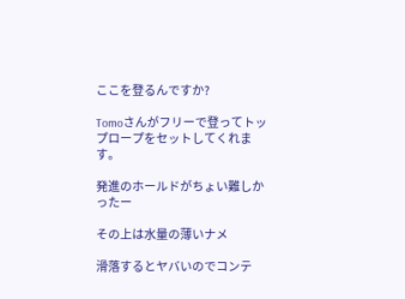ここを登るんですか?

Tomoさんがフリーで登ってトップロープをセットしてくれます。

発進のホールドがちょい難しかったー

その上は水量の薄いナメ

滑落するとヤバいのでコンテ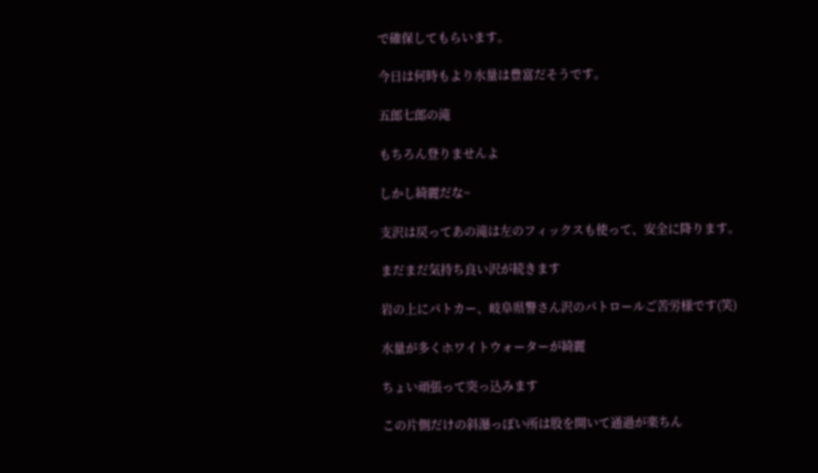で確保してもらいます。

今日は何時もより水量は豊富だそうです。

五郎七郎の滝

もちろん登りませんよ

しかし綺麗だな~

支沢は戻ってあの滝は左のフィックスも使って、安全に降ります。

まだまだ気持ち良い沢が続きます

岩の上にパトカー、岐阜県警さん沢のパトロールご苦労様です(笑)

水量が多くホワイトウォーターが綺麗

ちょい頑張って突っ込みます

この片側だけの斜瀑っぽい所は股を開いて通過が楽ちん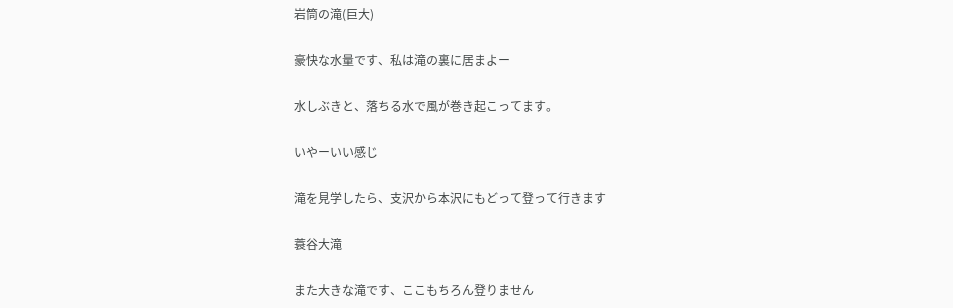岩筒の滝(巨大)

豪快な水量です、私は滝の裏に居まよー

水しぶきと、落ちる水で風が巻き起こってます。

いやーいい感じ

滝を見学したら、支沢から本沢にもどって登って行きます

蓑谷大滝

また大きな滝です、ここもちろん登りません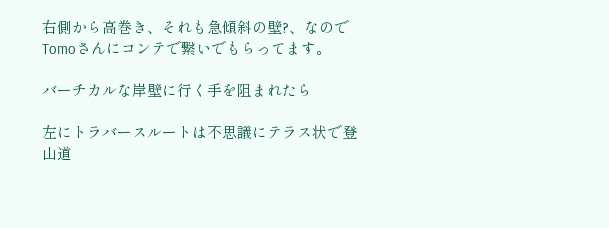右側から高巻き、それも急傾斜の壁?、なのでTomoさんにコンテで繋いでもらってます。

バーチカルな岸壁に行く手を阻まれたら

左にトラバースルートは不思議にテラス状で登山道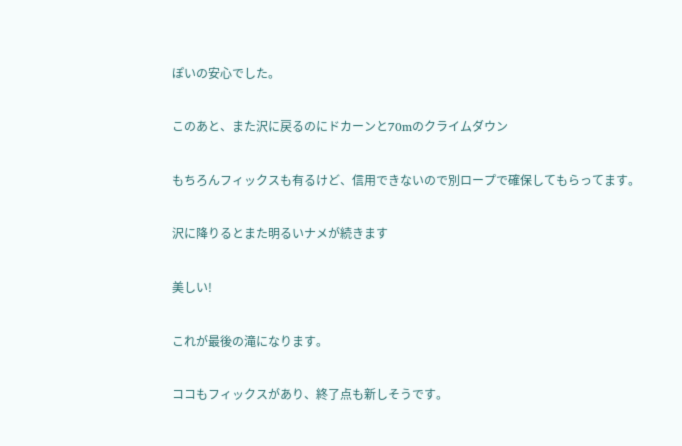ぽいの安心でした。

このあと、また沢に戻るのにドカーンと70mのクライムダウン

もちろんフィックスも有るけど、信用できないので別ロープで確保してもらってます。

沢に降りるとまた明るいナメが続きます

美しい!

これが最後の滝になります。

ココもフィックスがあり、終了点も新しそうです。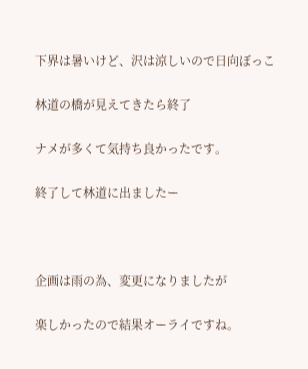下界は暑いけど、沢は涼しいので日向ぼっこ

林道の橋が見えてきたら終了

ナメが多くて気持ち良かったです。

終了して林道に出ましたー



企画は雨の為、変更になりましたが

楽しかったので結果オーライですね。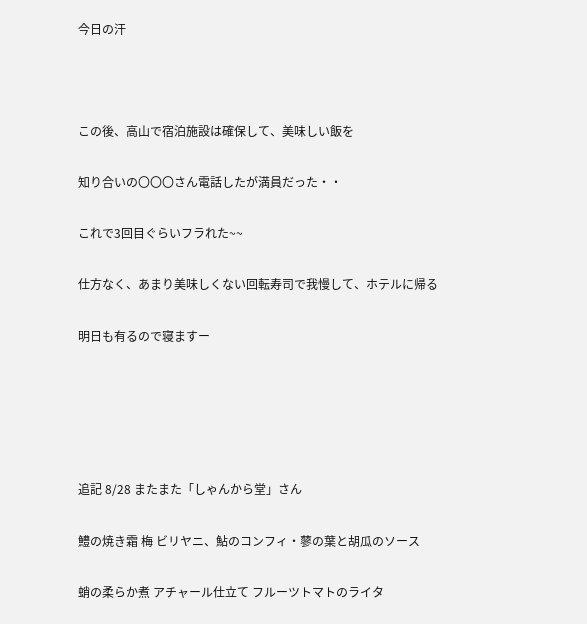今日の汗



この後、高山で宿泊施設は確保して、美味しい飯を

知り合いの〇〇〇さん電話したが満員だった・・

これで3回目ぐらいフラれた~~

仕方なく、あまり美味しくない回転寿司で我慢して、ホテルに帰る

明日も有るので寝ますー





追記 8/28 またまた「しゃんから堂」さん

鱧の焼き霜 梅 ビリヤニ、鮎のコンフィ・蓼の葉と胡瓜のソース

蛸の柔らか煮 アチャール仕立て フルーツトマトのライタ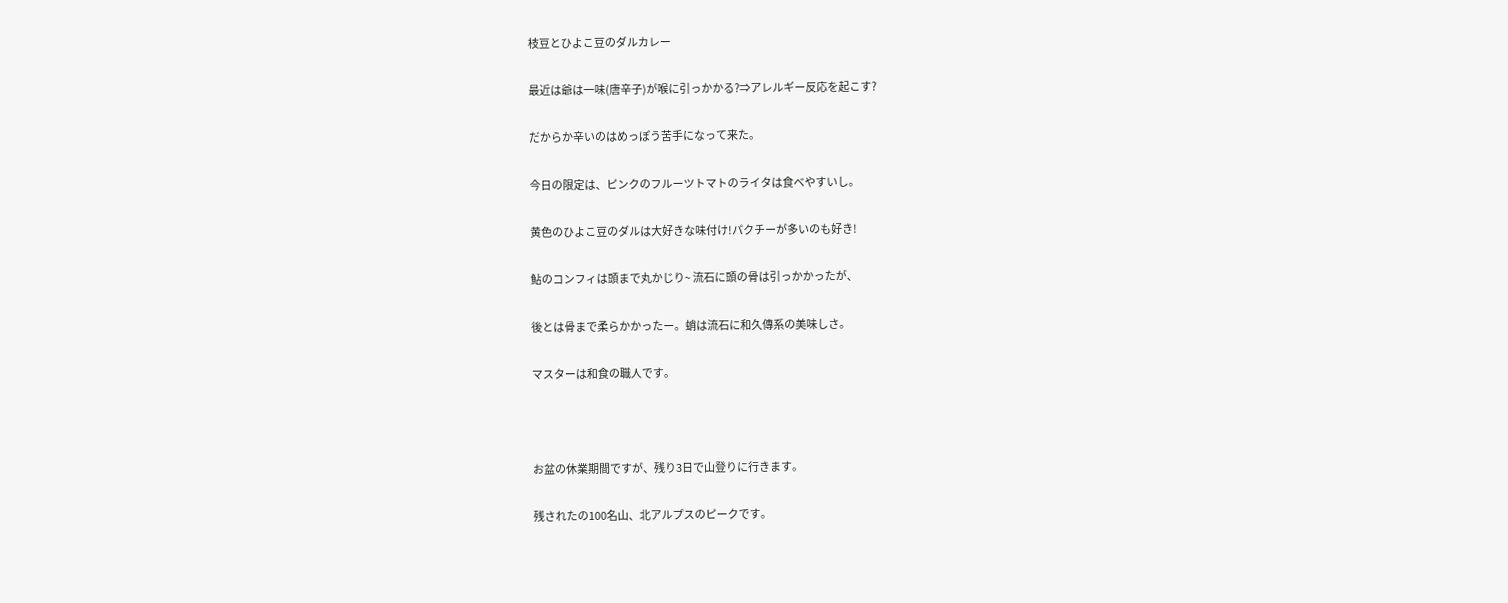枝豆とひよこ豆のダルカレー

最近は爺は一味(唐辛子)が喉に引っかかる?⇒アレルギー反応を起こす?

だからか辛いのはめっぽう苦手になって来た。

今日の限定は、ピンクのフルーツトマトのライタは食べやすいし。

黄色のひよこ豆のダルは大好きな味付け!パクチーが多いのも好き!

鮎のコンフィは頭まで丸かじり~ 流石に頭の骨は引っかかったが、

後とは骨まで柔らかかったー。蛸は流石に和久傳系の美味しさ。

マスターは和食の職人です。



お盆の休業期間ですが、残り3日で山登りに行きます。

残されたの100名山、北アルプスのピークです。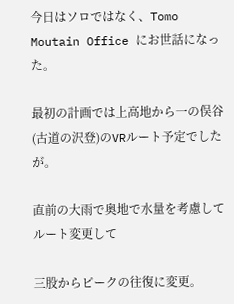今日はソロではなく、Tomo Moutain Office にお世話になった。

最初の計画では上高地から一の俣谷(古道の沢登)のVRルート予定でしたが。

直前の大雨で奥地で水量を考慮してルート変更して

三股からピークの往復に変更。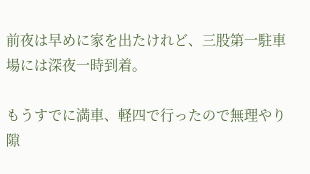前夜は早めに家を出たけれど、三股第一駐車場には深夜一時到着。

もうすでに満車、軽四で行ったので無理やり隙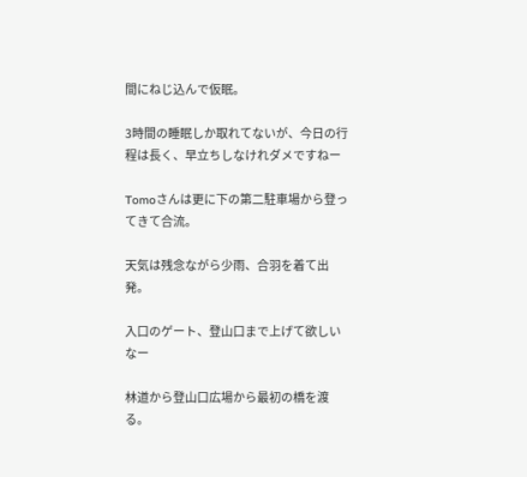間にねじ込んで仮眠。

3時間の睡眠しか取れてないが、今日の行程は長く、早立ちしなけれダメですねー

Tomoさんは更に下の第二駐車場から登ってきて合流。

天気は残念ながら少雨、合羽を着て出発。

入口のゲート、登山口まで上げて欲しいなー

林道から登山口広場から最初の橋を渡る。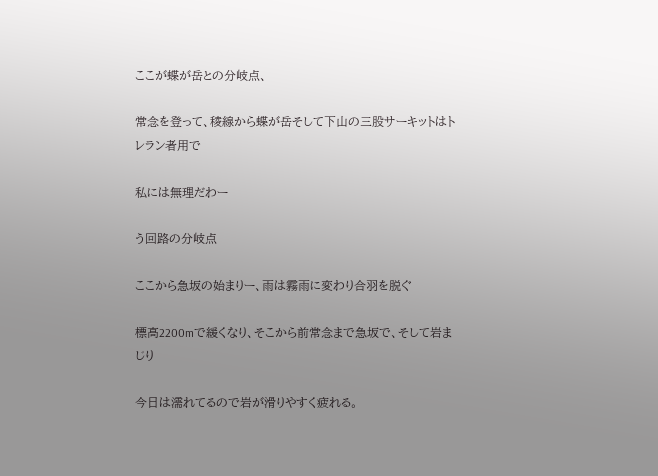ここが蝶が岳との分岐点、

常念を登って、稜線から蝶が岳そして下山の三股サーキットはトレラン者用で

私には無理だわー

う回路の分岐点

ここから急坂の始まりー、雨は霧雨に変わり合羽を脱ぐ

標高2200mで緩くなり、そこから前常念まで急坂で、そして岩まじり

今日は濡れてるので岩が滑りやすく疲れる。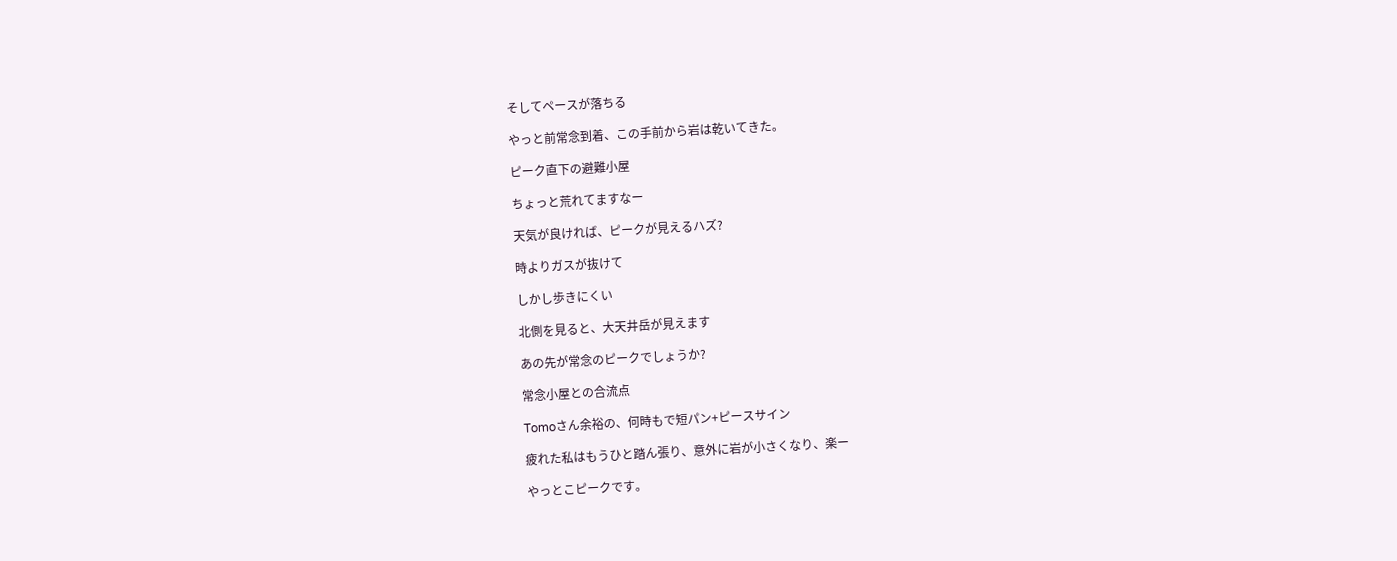そしてペースが落ちる

やっと前常念到着、この手前から岩は乾いてきた。

ピーク直下の避難小屋

ちょっと荒れてますなー

天気が良ければ、ピークが見えるハズ?

時よりガスが抜けて

しかし歩きにくい

北側を見ると、大天井岳が見えます

あの先が常念のピークでしょうか?

常念小屋との合流点

Tomoさん余裕の、何時もで短パン+ピースサイン

疲れた私はもうひと踏ん張り、意外に岩が小さくなり、楽ー

やっとこピークです。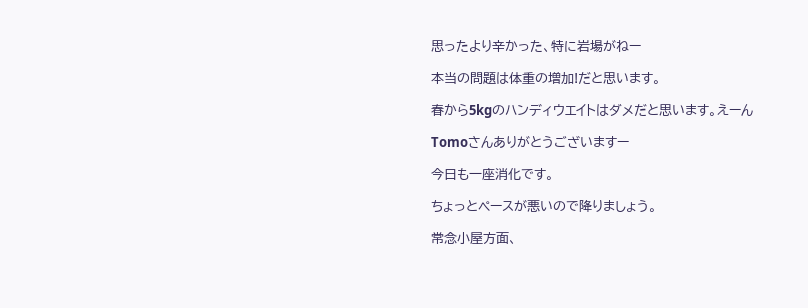思ったより辛かった、特に岩場がねー

本当の問題は体重の増加!だと思います。

春から5kgのハンディウエイトはダメだと思います。えーん

Tomoさんありがとうございますー

今日も一座消化です。

ちょっとペースが悪いので降りましょう。

常念小屋方面、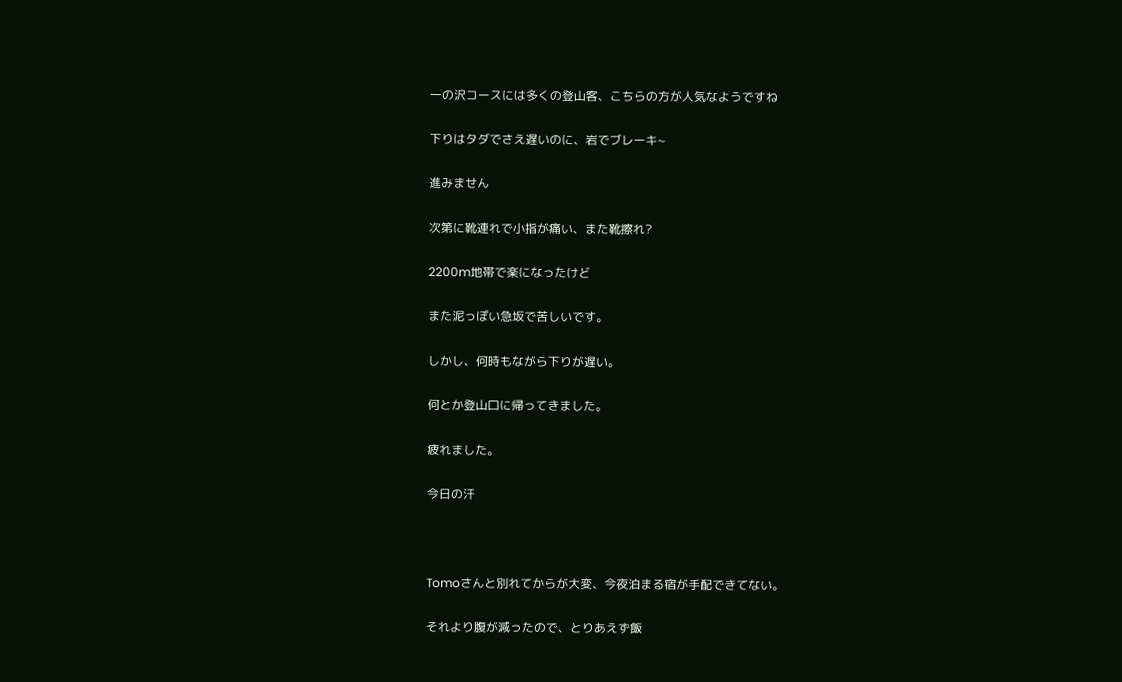一の沢コースには多くの登山客、こちらの方が人気なようですね

下りはタダでさえ遅いのに、岩でブレーキ~

進みません

次第に靴連れで小指が痛い、また靴擦れ?

2200m地帯で楽になったけど

また泥っぽい急坂で苦しいです。

しかし、何時もながら下りが遅い。

何とか登山口に帰ってきました。

疲れました。

今日の汗



Tomoさんと別れてからが大変、今夜泊まる宿が手配できてない。

それより腹が減ったので、とりあえず飯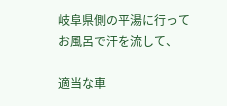岐阜県側の平湯に行ってお風呂で汗を流して、

適当な車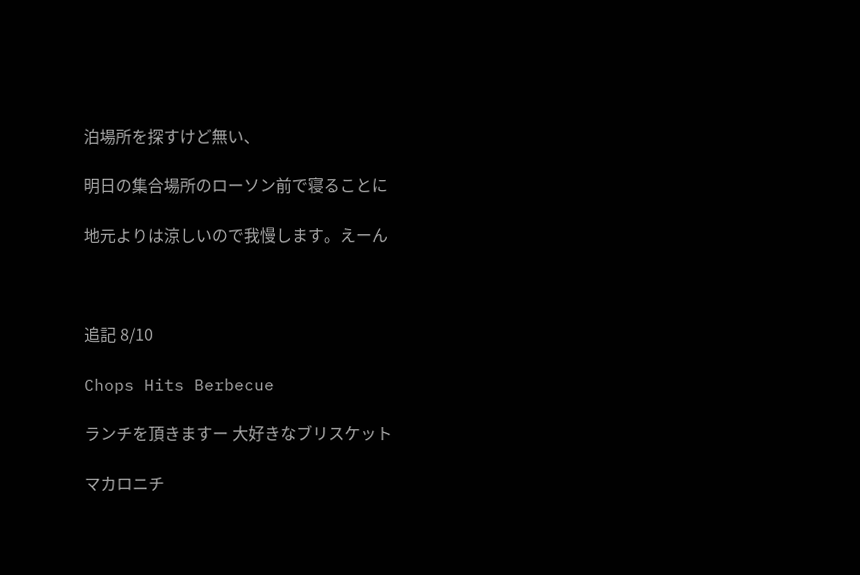泊場所を探すけど無い、

明日の集合場所のローソン前で寝ることに

地元よりは涼しいので我慢します。えーん



追記 8/10

Chops Hits Berbecue

ランチを頂きますー 大好きなブリスケット

マカロニチ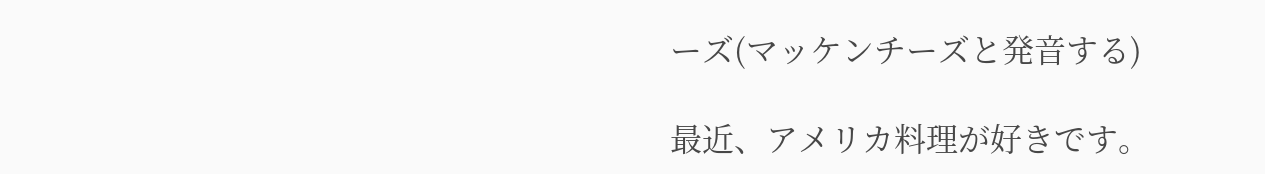ーズ(マッケンチーズと発音する)

最近、アメリカ料理が好きです。